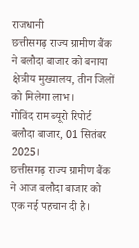राजधानी
छत्तीसगढ़ राज्य ग्रामीण बैंक ने बलौदा बाजार को बनाया क्षेत्रीय मुख्यालय, तीन जिलों को मिलेगा लाभ।
गोविंद राम ब्यूरो रिपोर्ट बलौदा बाजार, 01 सितंबर 2025।
छत्तीसगढ़ राज्य ग्रामीण बैंक ने आज बलौदा बाजार को एक नई पहचान दी है।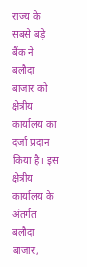राज्य के सबसे बड़े बैंक ने बलौदा बाजार को क्षेत्रीय कार्यालय का दर्जा प्रदान किया है। इस क्षेत्रीय कार्यालय के अंतर्गत बलौदा बाजार,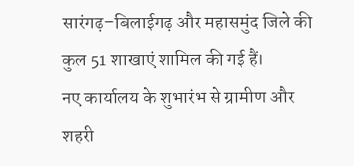सारंगढ़–बिलाईगढ़ और महासमुंद जिले की कुल 51 शाखाएं शामिल की गई हैं।
नए कार्यालय के शुभारंभ से ग्रामीण और शहरी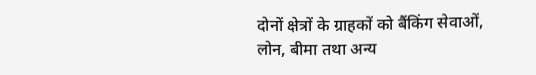दोनों क्षेत्रों के ग्राहकों को बैंकिंग सेवाओं, लोन, बीमा तथा अन्य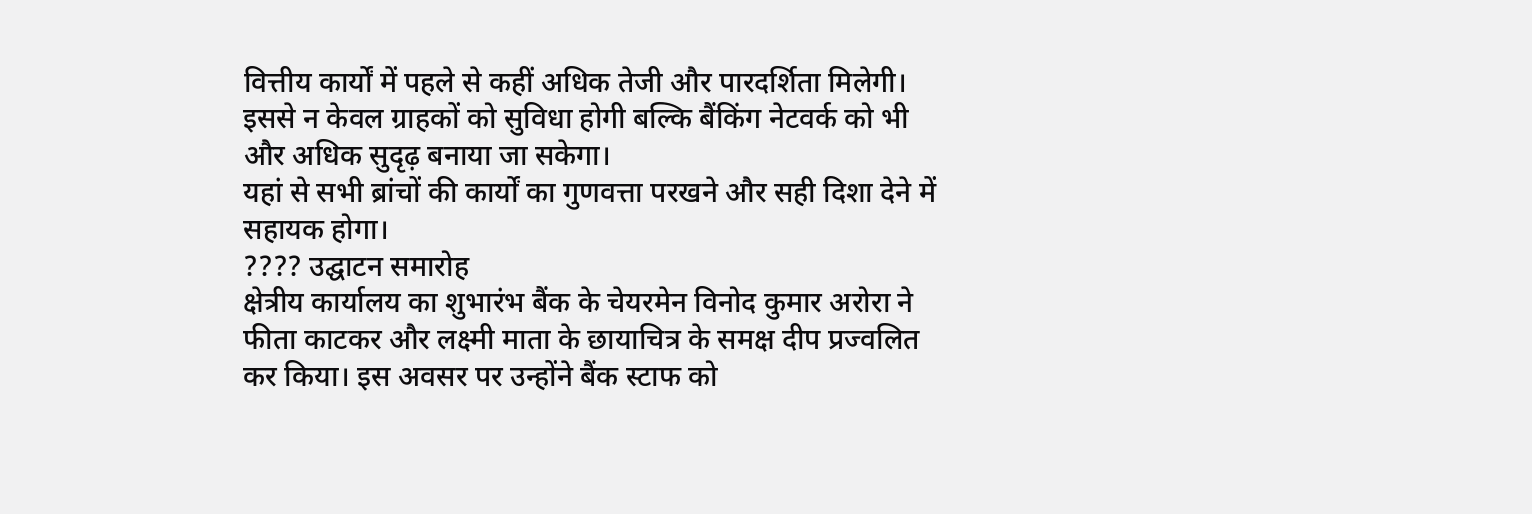वित्तीय कार्यों में पहले से कहीं अधिक तेजी और पारदर्शिता मिलेगी। इससे न केवल ग्राहकों को सुविधा होगी बल्कि बैंकिंग नेटवर्क को भी और अधिक सुदृढ़ बनाया जा सकेगा।
यहां से सभी ब्रांचों की कार्यों का गुणवत्ता परखने और सही दिशा देने में सहायक होगा।
???? उद्घाटन समारोह
क्षेत्रीय कार्यालय का शुभारंभ बैंक के चेयरमेन विनोद कुमार अरोरा ने फीता काटकर और लक्ष्मी माता के छायाचित्र के समक्ष दीप प्रज्वलित कर किया। इस अवसर पर उन्होंने बैंक स्टाफ को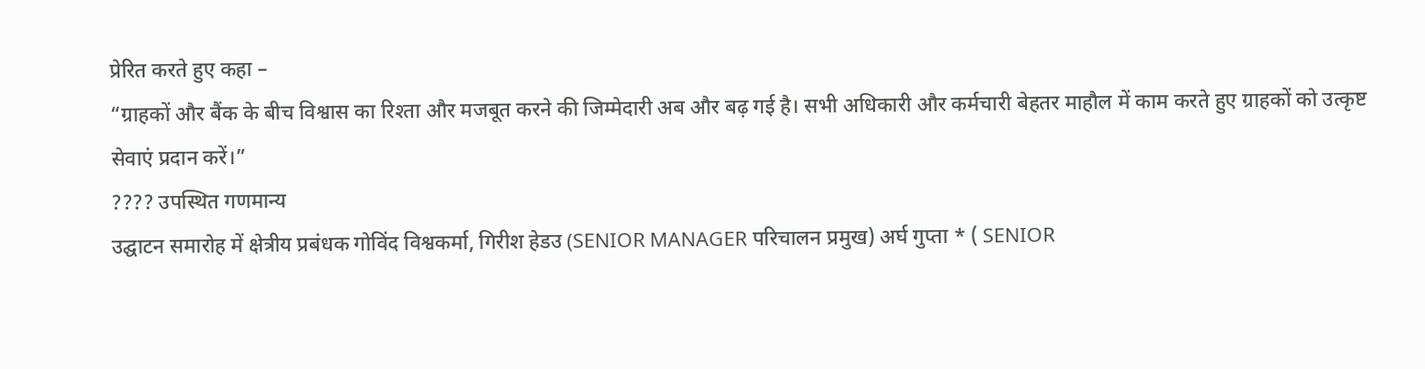प्रेरित करते हुए कहा –
“ग्राहकों और बैंक के बीच विश्वास का रिश्ता और मजबूत करने की जिम्मेदारी अब और बढ़ गई है। सभी अधिकारी और कर्मचारी बेहतर माहौल में काम करते हुए ग्राहकों को उत्कृष्ट सेवाएं प्रदान करें।”
???? उपस्थित गणमान्य
उद्घाटन समारोह में क्षेत्रीय प्रबंधक गोविंद विश्वकर्मा, गिरीश हेडउ (SENIOR MANAGER परिचालन प्रमुख) अर्घ गुप्ता * ( SENIOR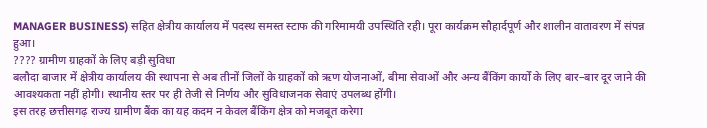MANAGER BUSINESS) सहित क्षेत्रीय कार्यालय में पदस्थ समस्त स्टाफ की गरिमामयी उपस्थिति रही। पूरा कार्यक्रम सौहार्दपूर्ण और शालीन वातावरण में संपन्न हुआ।
???? ग्रामीण ग्राहकों के लिए बड़ी सुविधा
बलौदा बाजार में क्षेत्रीय कार्यालय की स्थापना से अब तीनों जिलों के ग्राहकों को ऋण योजनाओं, बीमा सेवाओं और अन्य बैंकिंग कार्यों के लिए बार–बार दूर जाने की आवश्यकता नहीं होगी। स्थानीय स्तर पर ही तेजी से निर्णय और सुविधाजनक सेवाएं उपलब्ध होंगी।
इस तरह छत्तीसगढ़ राज्य ग्रामीण बैंक का यह कदम न केवल बैंकिंग क्षेत्र को मजबूत करेगा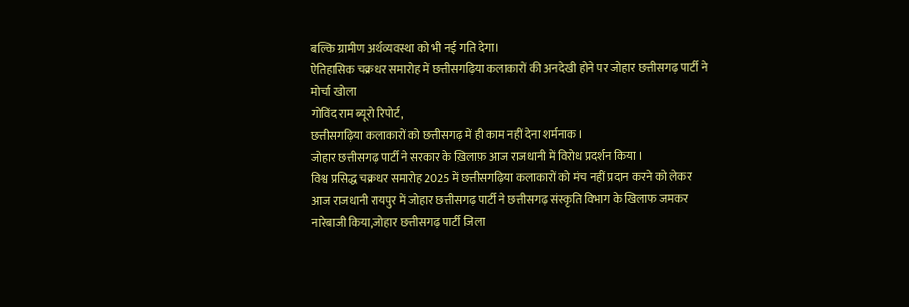बल्कि ग्रामीण अर्थव्यवस्था को भी नई गति देगा।
ऐतिहासिक चक्रधर समारोह में छत्तीसगढ़िया कलाकारों की अनदेखी होने पर जोहार छत्तीसगढ़ पार्टी ने मोर्चा खोला
गोविंद राम ब्यूरो रिपोर्ट,
छत्तीसगढ़िया कलाकारों को छत्तीसगढ़ में ही काम नहीं देना शर्मनाक ।
जोहार छत्तीसगढ़ पार्टी ने सरकार के ख़िलाफ़ आज राजधानी में विरोध प्रदर्शन किया ।
विश्व प्रसिद्ध चक्रधर समारोह 2025 में छत्तीसगढ़िया कलाकारों को मंच नहीं प्रदान करने को लेकर आज राजधानी रायपुर में जोहार छत्तीसगढ़ पार्टी ने छत्तीसगढ़ संस्कृति विभाग के खिलाफ जमकर नारेबाजी किया,जोहार छत्तीसगढ़ पार्टी जिला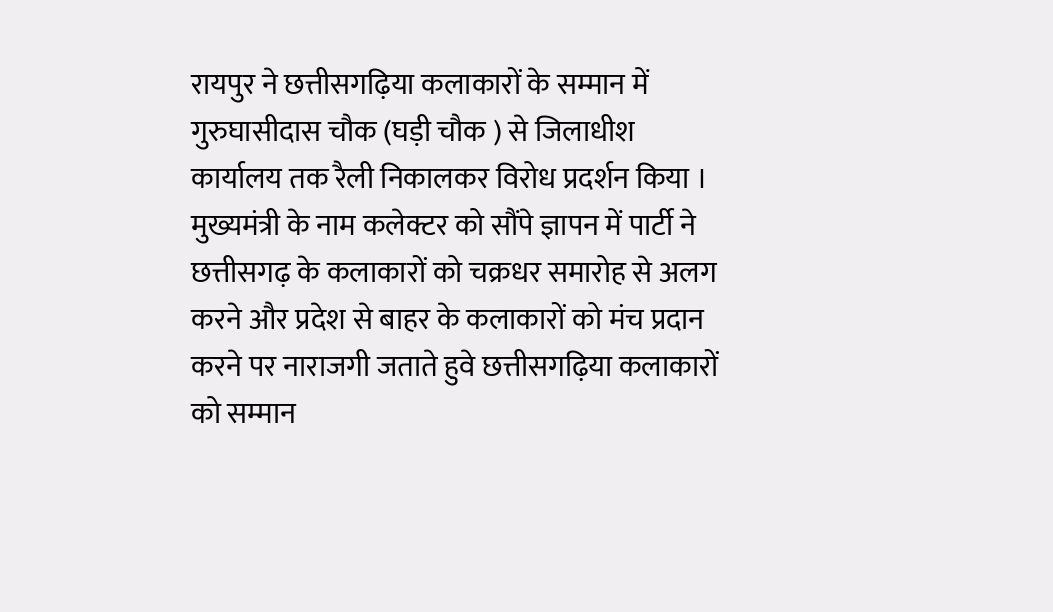रायपुर ने छत्तीसगढ़िया कलाकारों के सम्मान में गुरुघासीदास चौक (घड़ी चौक ) से जिलाधीश कार्यालय तक रैली निकालकर विरोध प्रदर्शन किया । मुख्यमंत्री के नाम कलेक्टर को सौंपे ज्ञापन में पार्टी ने छत्तीसगढ़ के कलाकारों को चक्रधर समारोह से अलग करने और प्रदेश से बाहर के कलाकारों को मंच प्रदान करने पर नाराजगी जताते हुवे छत्तीसगढ़िया कलाकारों को सम्मान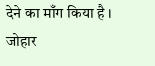देने का माँग किया है ।
जोहार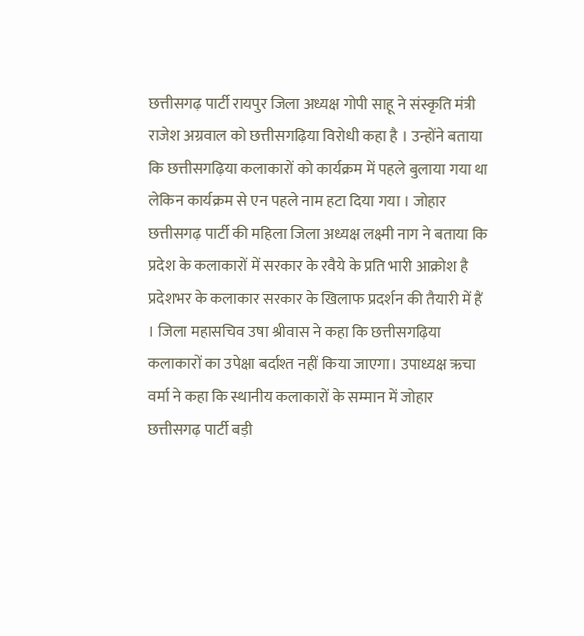छत्तीसगढ़ पार्टी रायपुर जिला अध्यक्ष गोपी साहू ने संस्कृति मंत्री राजेश अग्रवाल को छत्तीसगढ़िया विरोधी कहा है । उन्होंने बताया कि छत्तीसगढ़िया कलाकारों को कार्यक्रम में पहले बुलाया गया था लेकिन कार्यक्रम से एन पहले नाम हटा दिया गया । जोहार छत्तीसगढ़ पार्टी की महिला जिला अध्यक्ष लक्ष्मी नाग ने बताया कि प्रदेश के कलाकारों में सरकार के रवैये के प्रति भारी आक्रोश है प्रदेशभर के कलाकार सरकार के खिलाफ प्रदर्शन की तैयारी में हैं । जिला महासचिव उषा श्रीवास ने कहा कि छत्तीसगढ़िया कलाकारों का उपेक्षा बर्दाश्त नहीं किया जाएगा। उपाध्यक्ष ऋचा वर्मा ने कहा कि स्थानीय कलाकारों के सम्मान में जोहार छत्तीसगढ़ पार्टी बड़ी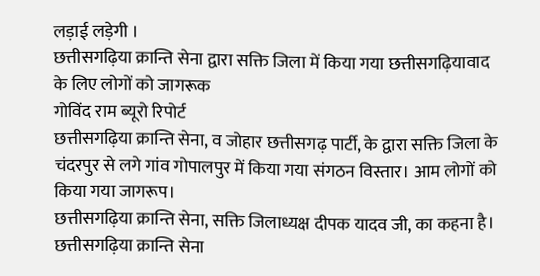लड़ाई लड़ेगी ।
छत्तीसगढ़िया क्रान्ति सेना द्वारा सक्ति जिला में किया गया छत्तीसगढ़ियावाद के लिए लोगों को जागरूक
गोविंद राम ब्यूरो रिपोर्ट
छत्तीसगढ़िया क्रान्ति सेना, व जोहार छत्तीसगढ़ पार्टी, के द्वारा सक्ति जिला के चंदरपुर से लगे गांव गोपालपुर में किया गया संगठन विस्तार। आम लोगों को किया गया जागरूप।
छत्तीसगढ़िया क्रान्ति सेना, सक्ति जिलाध्यक्ष दीपक यादव जी, का कहना है। छत्तीसगढ़िया क्रान्ति सेना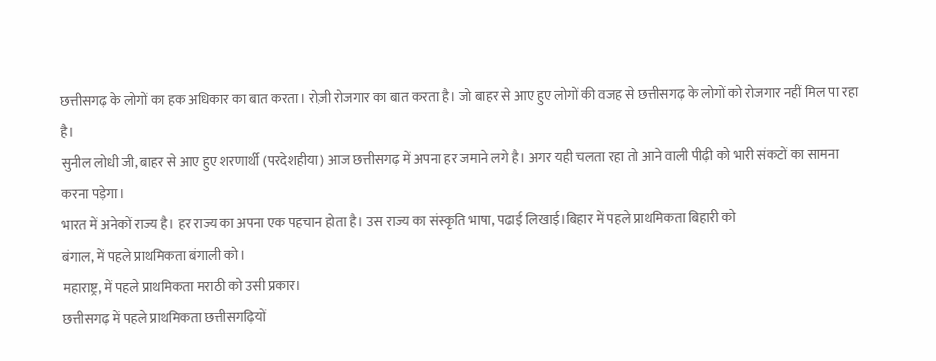छत्तीसगढ़ के लोगों का हक अधिकार का बात करता। रोज़ी रोजगार का बात करता है। जो बाहर से आए हुए लोगों की वजह से छत्तीसगढ़ के लोगों को रोजगार नहीं मिल पा रहा है।
सुनील लोधी जी, बाहर से आए हुए शरणार्थी (परदेशहीया) आज छत्तीसगढ़ में अपना हर जमाने लगे है। अगर यही चलता रहा तो आने वाली पीढ़ी को भारी संकटों का सामना करना पड़ेगा।
भारत में अनेकों राज्य है। हर राज्य का अपना एक पहचान होता है। उस राज्य का संस्कृति भाषा, पढाई लिखाई।बिहार में पहले प्राथमिकता बिहारी को
बंगाल, में पहले प्राथमिकता बंगाली को।
महाराष्ट्र, में पहले प्राथमिकता मराठी को उसी प्रकार।
छत्तीसगढ़ में पहले प्राथमिकता छत्तीसगढ़ियों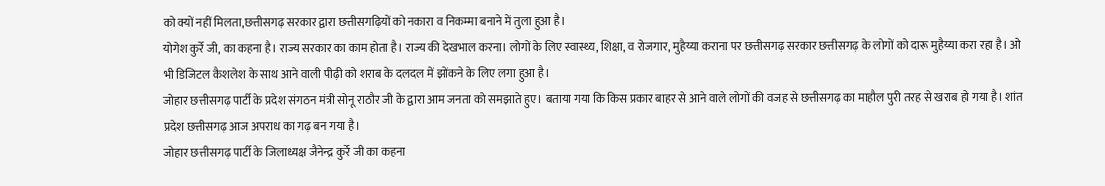को क्यों नहीं मिलता,छत्तीसगढ़ सरकार द्वारा छत्तीसगढ़ियों को नकारा व निकम्मा बनाने में तुला हुआ है।
योगेश कुर्रे जी, का कहना है। राज्य सरकार का काम होता है। राज्य की देखभाल करना। लोगों के लिए स्वास्थ्य, शिक्षा, व रोजगार, मुहैय्या कराना पर छत्तीसगढ़ सरकार छत्तीसगढ़ के लोगों को दारू मुहैय्या करा रहा है। ओ भी डिजिटल कैशलेश के साथ आने वाली पीढ़ी को शराब के दलदल में झोंकने के लिए लगा हुआ है।
जोहार छत्तीसगढ़ पार्टी के प्रदेश संगठन मंत्री सोनू राठौर जी के द्वारा आम जनता को समझाते हुए। बताया गया कि किस प्रकार बाहर से आने वाले लोगों की वजह से छत्तीसगढ़ का माहौल पुरी तरह से खराब हो गया है। शांत प्रदेश छत्तीसगढ़ आज अपराध का गढ़ बन गया है।
जोहार छत्तीसगढ़ पार्टी के जिलाध्यक्ष जैनेन्द्र कुर्रे जी का कहना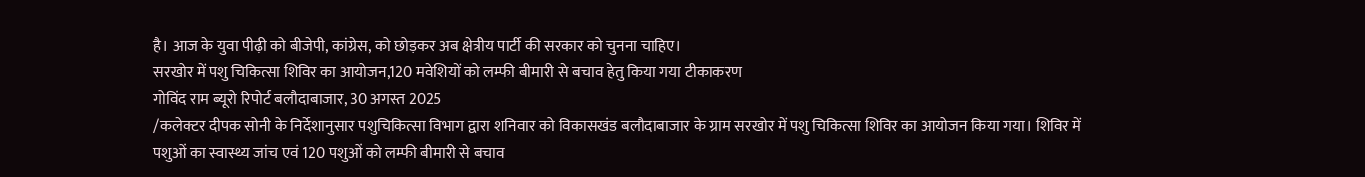है। आज के युवा पीढ़ी को बीजेपी, कांग्रेस, को छोड़कर अब क्षेत्रीय पार्टी की सरकार को चुनना चाहिए।
सरखोर में पशु चिकित्सा शिविर का आयोजन,120 मवेशियों को लम्फी बीमारी से बचाव हेतु किया गया टीकाकरण
गोविंद राम ब्यूरो रिपोर्ट बलौदाबाजार, 30 अगस्त 2025
/कलेक्टर दीपक सोनी के निर्देशानुसार पशुचिकित्सा विभाग द्वारा शनिवार को विकासखंड बलौदाबाजार के ग्राम सरखोर में पशु चिकित्सा शिविर का आयोजन किया गया। शिविर में
पशुओं का स्वास्थ्य जांच एवं 120 पशुओं को लम्फी बीमारी से बचाव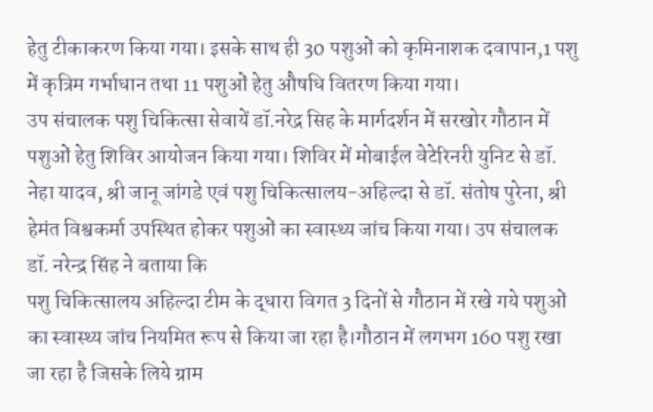हेतु टीकाकरण किया गया। इसके साथ ही 30 पशुओं को कृमिनाशक दवापान,1 पशु में कृत्रिम गर्भाधान तथा 11 पशुओं हेतु औषधि वितरण किया गया।
उप संचालक पशु चिकित्सा सेवायें डॉ.नरेद्र सिह के मार्गदर्शन में सरखोर गौठान में पशुओं हेतु शिविर आयोजन किया गया। शिविर में मोबाईल वेटेरिनरी युनिट से डॉ. नेहा यादव, श्री जानू जांगडे एवं पशु चिकित्सालय-अहिल्दा से डॉ. संतोष पुरेना, श्री हेमंत विश्वकर्मा उपस्थित होकर पशुओं का स्वास्थ्य जांच किया गया। उप संचालक डॉ. नरेन्द्र सिंह ने बताया कि
पशु चिकित्सालय अहिल्दा टीम के द्धारा विगत 3 दिनों से गौठान में रखे गये पशुओं का स्वास्थ्य जांच नियमित रूप से किया जा रहा है।गौठान में लगभग 160 पशु रखा जा रहा है जिसके लिये ग्राम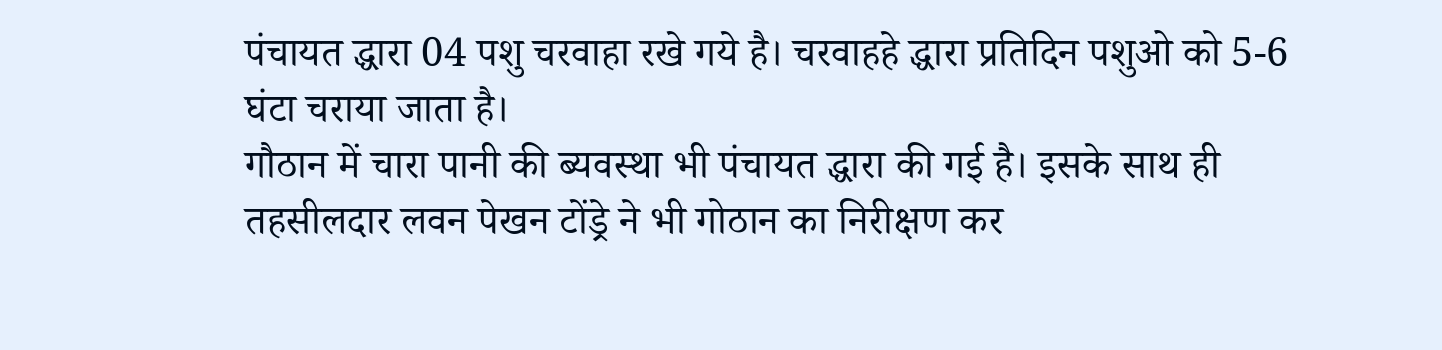पंचायत द्धारा 04 पशु चरवाहा रखे गये है। चरवाहहे द्धारा प्रतिदिन पशुओ को 5-6 घंटा चराया जाता है।
गौठान में चारा पानी की ब्यवस्था भी पंचायत द्धारा की गई है। इसके साथ ही तहसीलदार लवन पेखन टोंड्रे ने भी गोठान का निरीक्षण कर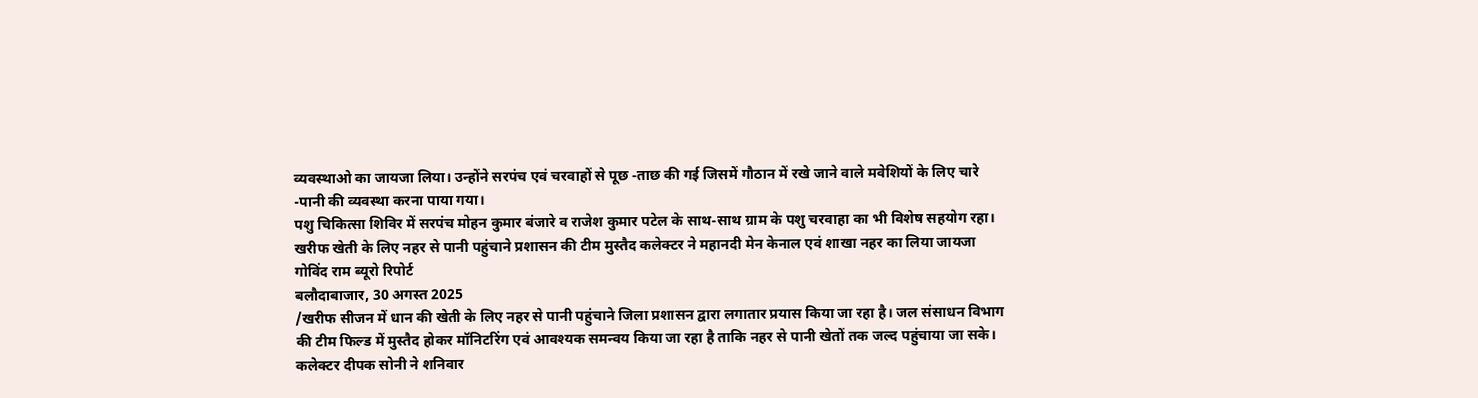व्यवस्थाओ का जायजा लिया। उन्होंने सरपंच एवं चरवाहों से पूछ -ताछ की गई जिसमें गौठान में रखे जाने वाले मवेशियों के लिए चारे -पानी की व्यवस्था करना पाया गया।
पशु चिकित्सा शिविर में सरपंच मोहन कुमार बंजारे व राजेश कुमार पटेल के साथ-साथ ग्राम के पशु चरवाहा का भी विशेष सहयोग रहा।
खरीफ खेती के लिए नहर से पानी पहुंचाने प्रशासन की टीम मुस्तैद कलेक्टर ने महानदी मेन केनाल एवं शाखा नहर का लिया जायजा
गोविंद राम ब्यूरो रिपोर्ट
बलौदाबाजार, 30 अगस्त 2025
/खरीफ सीजन में धान की खेती के लिए नहर से पानी पहुंचाने जिला प्रशासन द्वारा लगातार प्रयास किया जा रहा है। जल संसाधन विभाग की टीम फिल्ड में मुस्तैद होकर मॉनिटरिंग एवं आवश्यक समन्वय किया जा रहा है ताकि नहर से पानी खेतों तक जल्द पहुंचाया जा सके। कलेक्टर दीपक सोनी ने शनिवार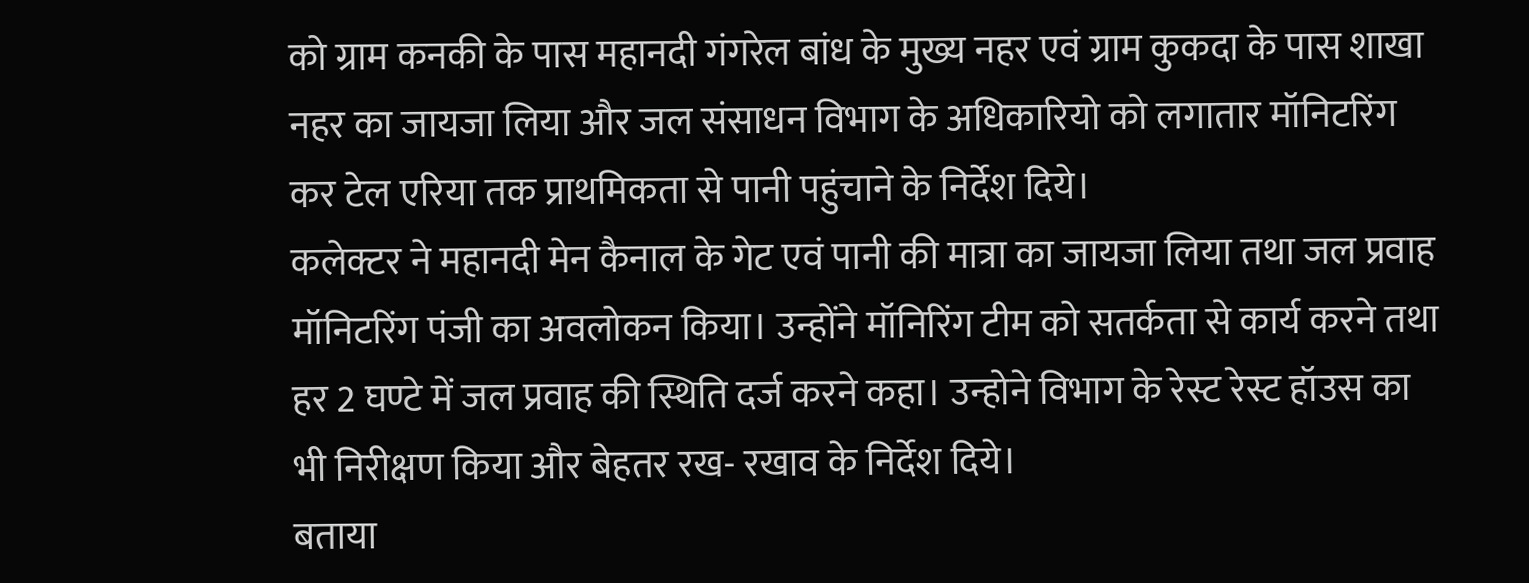को ग्राम कनकी के पास महानदी गंगरेल बांध के मुख्य नहर एवं ग्राम कुकदा के पास शाखा नहर का जायजा लिया और जल संसाधन विभाग के अधिकारियो को लगातार मॉनिटरिंग कर टेल एरिया तक प्राथमिकता से पानी पहुंचाने के निर्देश दिये।
कलेक्टर ने महानदी मेन कैनाल के गेट एवं पानी की मात्रा का जायजा लिया तथा जल प्रवाह मॉनिटरिंग पंजी का अवलोकन किया। उन्होंने मॉनिरिंग टीम को सतर्कता से कार्य करने तथा हर 2 घण्टे में जल प्रवाह की स्थिति दर्ज करने कहा। उन्होने विभाग के रेस्ट रेस्ट हॉउस का भी निरीक्षण किया और बेहतर रख- रखाव के निर्देश दिये।
बताया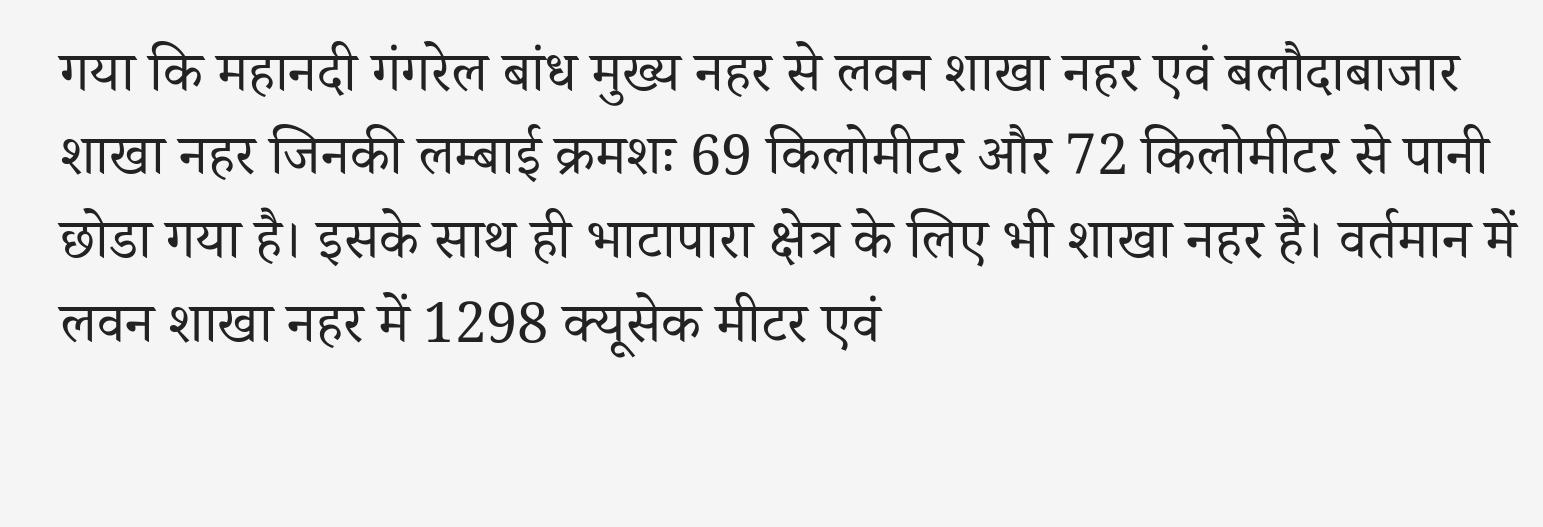गया कि महानदी गंगरेल बांध मुख्य नहर से लवन शाखा नहर एवं बलौदाबाजार शाखा नहर जिनकी लम्बाई क्रमशः 69 किलोमीटर और 72 किलोमीटर से पानी छोडा गया है। इसके साथ ही भाटापारा क्षेत्र के लिए भी शाखा नहर है। वर्तमान में लवन शाखा नहर में 1298 क्यूसेक मीटर एवं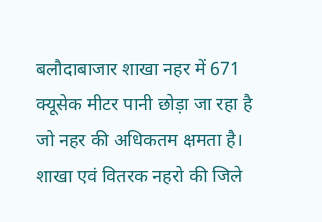बलौदाबाजार शाखा नहर में 671 क्यूसेक मीटर पानी छोड़ा जा रहा है जो नहर की अधिकतम क्षमता है। शाखा एवं वितरक नहरो की जिले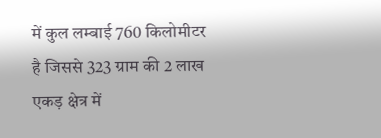में कुल लम्बाई 760 किलोमीटर है जिससे 323 ग्राम की 2 लाख एकड़ क्षेत्र में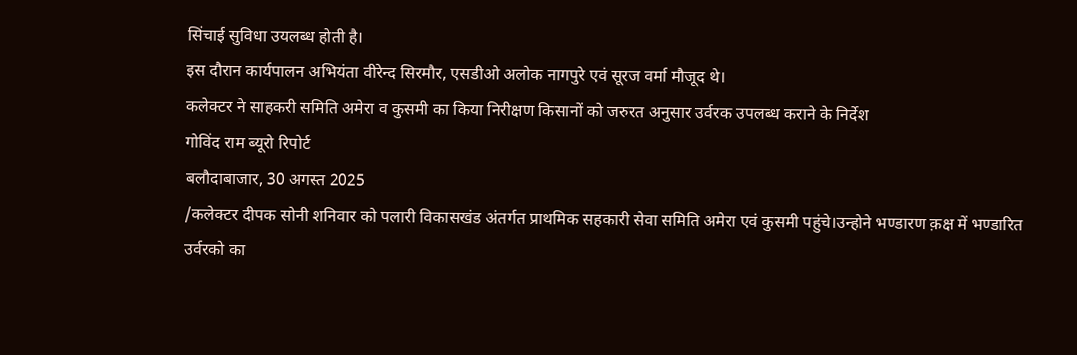सिंचाई सुविधा उयलब्ध होती है।
इस दौरान कार्यपालन अभियंता वीरेन्द सिरमौर, एसडीओ अलोक नागपुरे एवं सूरज वर्मा मौजूद थे।
कलेक्टर ने साहकरी समिति अमेरा व कुसमी का किया निरीक्षण किसानों को जरुरत अनुसार उर्वरक उपलब्ध कराने के निर्देश
गोविंद राम ब्यूरो रिपोर्ट
बलौदाबाजार, 30 अगस्त 2025
/कलेक्टर दीपक सोनी शनिवार को पलारी विकासखंड अंतर्गत प्राथमिक सहकारी सेवा समिति अमेरा एवं कुसमी पहुंचे।उन्होने भण्डारण क़क्ष में भण्डारित उर्वरको का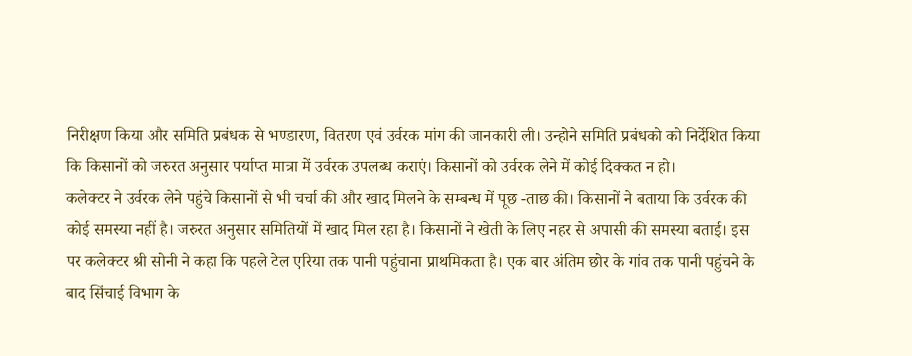निरीक्षण किया और समिति प्रबंधक से भण्डारण, वितरण एवं उर्वरक मांग की जानकारी ली। उन्होने समिति प्रबंधको को निर्देशित किया कि किसानों को जरुरत अनुसार पर्याप्त मात्रा में उर्वरक उपलब्ध कराएं। किसानों को उर्वरक लेने में कोई दिक्कत न हो।
कलेक्टर ने उर्वरक लेने पहुंचे किसानों से भी चर्चा की और खाद मिलने के सम्बन्ध में पूछ -ताछ की। किसानों ने बताया कि उर्वरक की कोई समस्या नहीं है। जरुरत अनुसार समितियों में खाद मिल रहा है। किसानों ने खेती के लिए नहर से अपासी की समस्या बताई। इस पर कलेक्टर श्री सोनी ने कहा कि पहले टेल एरिया तक पानी पहुंचाना प्राथमिकता है। एक बार अंतिम छोर के गांव तक पानी पहुंचने के बाद सिंचाई विभाग के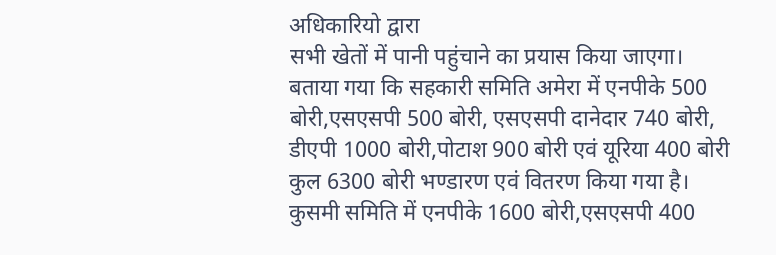अधिकारियो द्वारा
सभी खेतों में पानी पहुंचाने का प्रयास किया जाएगा।
बताया गया कि सहकारी समिति अमेरा में एनपीके 500 बोरी,एसएसपी 500 बोरी, एसएसपी दानेदार 740 बोरी, डीएपी 1000 बोरी,पोटाश 900 बोरी एवं यूरिया 400 बोरी कुल 6300 बोरी भण्डारण एवं वितरण किया गया है। कुसमी समिति में एनपीके 1600 बोरी,एसएसपी 400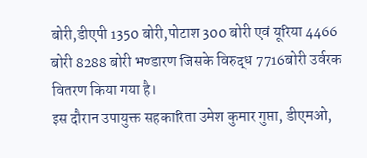बोरी,डीएपी 1350 बोरी,पोटाश 300 बोरी एवं यूरिया 4466 बोरी 8288 बोरी भण्डारण जिसके विरुद्ध 7716बोरी उर्वरक वितरण किया गया है।
इस दौरान उपायुक्त सहकारिता उमेश कुमार गुप्ता, डीएमओ,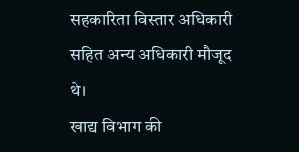सहकारिता विस्तार अधिकारी सहित अन्य अधिकारी मौजूद थे।
खाद्य विभाग की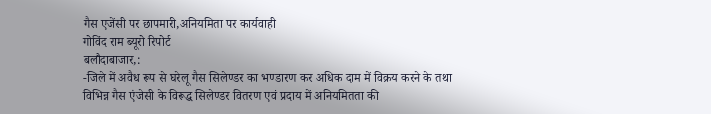गैस एजेंसी पर छापमारी,अनियमिता पर कार्यवाही
गोविंद राम ब्यूरो रिपोर्ट
बलौदाबाजार,:
-जिले में अवैध रूप से घरेलू गैस सिलेण्डर का भण्डारण कर अधिक दाम में विक्रय करने के तथा विभिन्न गैस एंजेसी के विरूद्ध सिलेण्डर वितरण एवं प्रदाय में अनियमितता की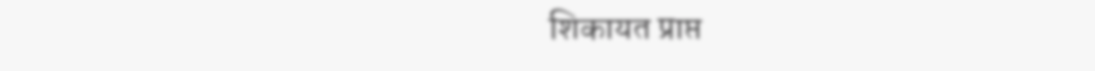शिकायत प्राप्त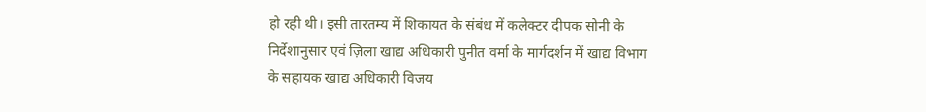हो रही थी। इसी तारतम्य में शिकायत के संबंध में कलेक्टर दीपक सोनी के निर्देशानुसार एवं ज़िला खाद्य अधिकारी पुनीत वर्मा के मार्गदर्शन में खाद्य विभाग के सहायक खाद्य अधिकारी विजय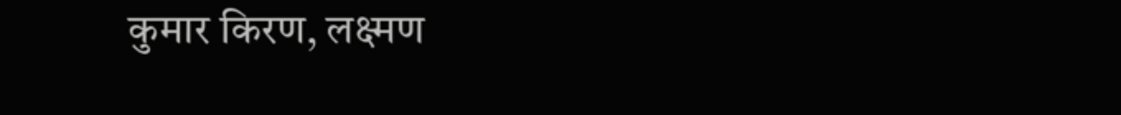कुमार किरण, लक्ष्मण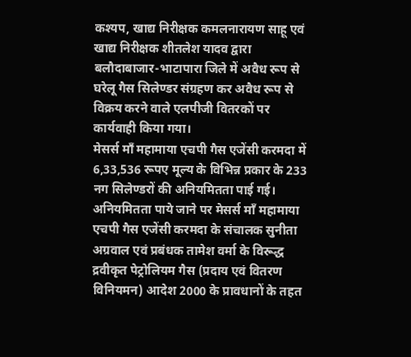कश्यप, खाद्य निरीक्षक कमलनारायण साहू एवं खाद्य निरीक्षक शीतलेश यादव द्वारा बलौदाबाजार-भाटापारा जिले में अवैध रूप से घरेलू गैस सिलेण्डर संग्रहण कर अवैध रूप से विक्रय करने वाले एलपीजी वितरकों पर कार्यवाही किया गया।
मेसर्स माँ महामाया एचपी गैस एजेंसी करमदा में 6,33,536 रूपए मूल्य के विभिन्न प्रकार के 233 नग सिलेण्डरों की अनियमितता पाई गई। अनियमितता पाये जाने पर मेसर्स माँ महामाया एचपी गैस एजेंसी करमदा के संचालक सुनीता अग्रवाल एवं प्रबंधक तामेश वर्मा के विरूद्ध द्रवीकृत पेट्रोलियम गैस (प्रदाय एवं वितरण विनियमन) आदेश 2000 के प्रावधानों के तहत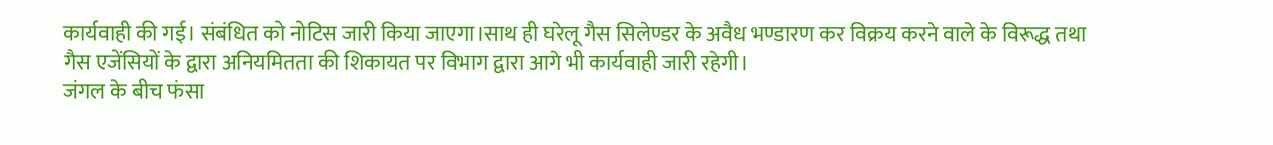कार्यवाही की गई। संबंधित को नोटिस जारी किया जाएगा।साथ ही घरेलू गैस सिलेण्डर के अवैध भण्डारण कर विक्रय करने वाले के विरूद्ध तथा गैस एजेंसियों के द्वारा अनियमितता की शिकायत पर विभाग द्वारा आगे भी कार्यवाही जारी रहेगी।
जंगल के बीच फंसा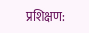प्रशिक्षण: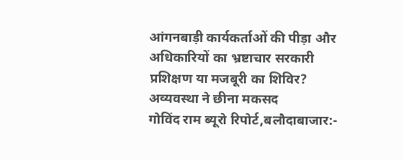आंगनबाड़ी कार्यकर्ताओं की पीड़ा और अधिकारियों का भ्रष्टाचार सरकारी प्रशिक्षण या मजबूरी का शिविर? अव्यवस्था ने छीना मकसद
गोविंद राम ब्यूरो रिपोर्ट,बलौदाबाजार:-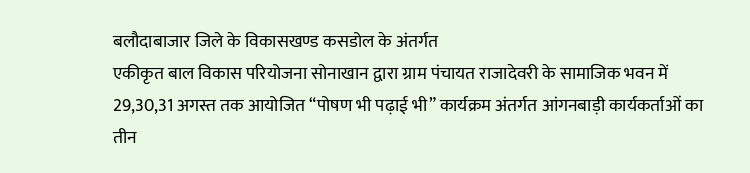बलौदाबाजार जिले के विकासखण्ड कसडोल के अंतर्गत
एकीकृत बाल विकास परियोजना सोनाखान द्वारा ग्राम पंचायत राजादेवरी के सामाजिक भवन में 29,30,31 अगस्त तक आयोजित “पोषण भी पढ़ाई भी” कार्यक्रम अंतर्गत आंगनबाड़ी कार्यकर्ताओं का तीन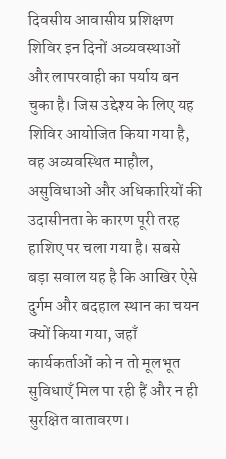दिवसीय आवासीय प्रशिक्षण शिविर इन दिनों अव्यवस्थाओं और लापरवाही का पर्याय बन चुका है। जिस उद्देश्य के लिए यह शिविर आयोजित किया गया है, वह अव्यवस्थित माहौल, असुविधाओं और अधिकारियों की उदासीनता के कारण पूरी तरह हाशिए पर चला गया है। सबसे बड़ा सवाल यह है कि आखिर ऐसे दुर्गम और बदहाल स्थान का चयन क्यों किया गया, जहाँ कार्यकर्ताओं को न तो मूलभूत सुविधाएँ मिल पा रही हैं और न ही सुरक्षित वातावरण।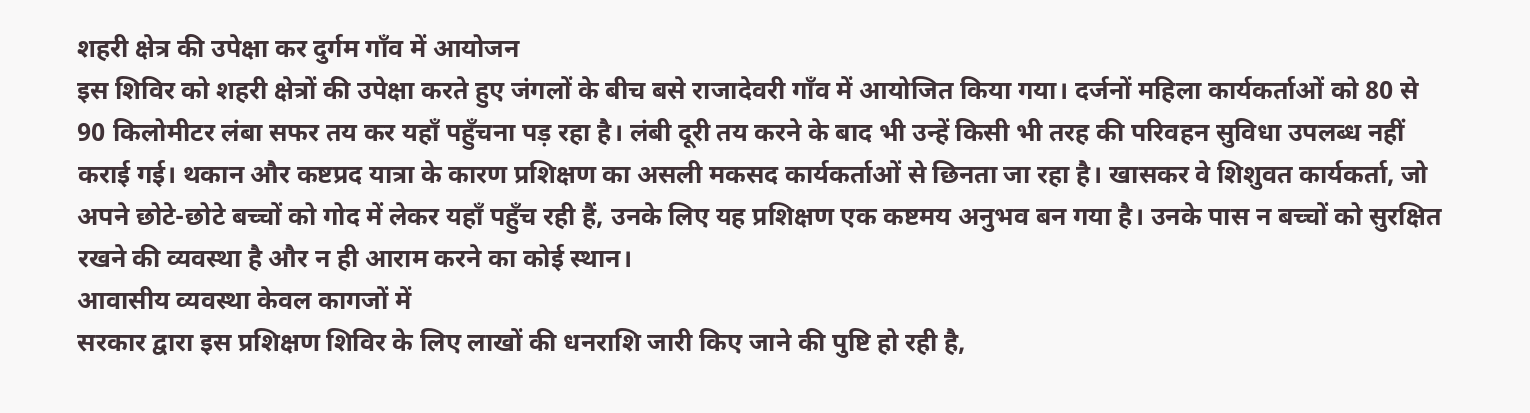शहरी क्षेत्र की उपेक्षा कर दुर्गम गाँव में आयोजन
इस शिविर को शहरी क्षेत्रों की उपेक्षा करते हुए जंगलों के बीच बसे राजादेवरी गाँव में आयोजित किया गया। दर्जनों महिला कार्यकर्ताओं को 80 से 90 किलोमीटर लंबा सफर तय कर यहाँ पहुँचना पड़ रहा है। लंबी दूरी तय करने के बाद भी उन्हें किसी भी तरह की परिवहन सुविधा उपलब्ध नहीं कराई गई। थकान और कष्टप्रद यात्रा के कारण प्रशिक्षण का असली मकसद कार्यकर्ताओं से छिनता जा रहा है। खासकर वे शिशुवत कार्यकर्ता, जो अपने छोटे-छोटे बच्चों को गोद में लेकर यहाँ पहुँच रही हैं, उनके लिए यह प्रशिक्षण एक कष्टमय अनुभव बन गया है। उनके पास न बच्चों को सुरक्षित रखने की व्यवस्था है और न ही आराम करने का कोई स्थान।
आवासीय व्यवस्था केवल कागजों में
सरकार द्वारा इस प्रशिक्षण शिविर के लिए लाखों की धनराशि जारी किए जाने की पुष्टि हो रही है,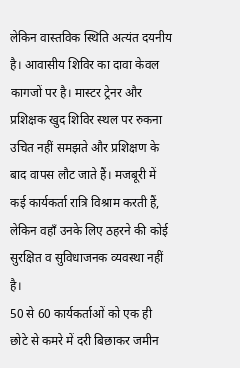लेकिन वास्तविक स्थिति अत्यंत दयनीय है। आवासीय शिविर का दावा केवल कागजों पर है। मास्टर ट्रेनर और प्रशिक्षक खुद शिविर स्थल पर रुकना उचित नहीं समझते और प्रशिक्षण के बाद वापस लौट जाते हैं। मजबूरी में कई कार्यकर्ता रात्रि विश्राम करती हैं, लेकिन वहाँ उनके लिए ठहरने की कोई सुरक्षित व सुविधाजनक व्यवस्था नहीं है।
50 से 60 कार्यकर्ताओं को एक ही छोटे से कमरे में दरी बिछाकर जमीन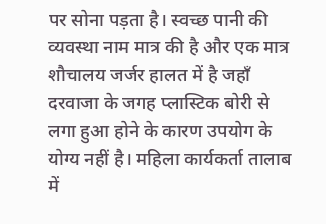पर सोना पड़ता है। स्वच्छ पानी की व्यवस्था नाम मात्र की है और एक मात्र शौचालय जर्जर हालत में है जहाँ दरवाजा के जगह प्लास्टिक बोरी से लगा हुआ होने के कारण उपयोग के योग्य नहीं है। महिला कार्यकर्ता तालाब में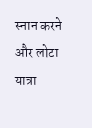स्नान करने और लोटा यात्रा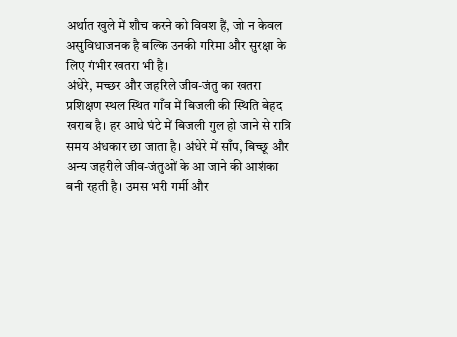अर्थात खुले में शौच करने को विवश हैं, जो न केवल असुविधाजनक है बल्कि उनकी गरिमा और सुरक्षा के लिए गंभीर खतरा भी है।
अंधेरे, मच्छर और जहरिले जीव-जंतु का खतरा
प्रशिक्षण स्थल स्थित गाँव में बिजली की स्थिति बेहद खराब है। हर आधे घंटे में बिजली गुल हो जाने से रात्रि समय अंधकार छा जाता है। अंधेरे में साँप, बिच्छू और अन्य जहरीले जीव-जंतुओं के आ जाने की आशंका बनी रहती है। उमस भरी गर्मी और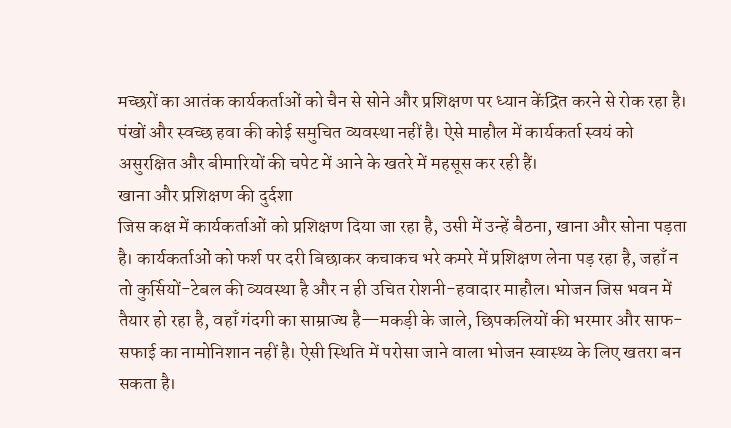मच्छरों का आतंक कार्यकर्ताओं को चैन से सोने और प्रशिक्षण पर ध्यान केंद्रित करने से रोक रहा है। पंखों और स्वच्छ हवा की कोई समुचित व्यवस्था नहीं है। ऐसे माहौल में कार्यकर्ता स्वयं को असुरक्षित और बीमारियों की चपेट में आने के खतरे में महसूस कर रही हैं।
खाना और प्रशिक्षण की दुर्दशा
जिस कक्ष में कार्यकर्ताओं को प्रशिक्षण दिया जा रहा है, उसी में उन्हें बैठना, खाना और सोना पड़ता है। कार्यकर्ताओं को फर्श पर दरी बिछाकर कचाकच भरे कमरे में प्रशिक्षण लेना पड़ रहा है, जहाँ न तो कुर्सियों-टेबल की व्यवस्था है और न ही उचित रोशनी-हवादार माहौल। भोजन जिस भवन में तैयार हो रहा है, वहाँ गंदगी का साम्राज्य है—मकड़ी के जाले, छिपकलियों की भरमार और साफ-सफाई का नामोनिशान नहीं है। ऐसी स्थिति में परोसा जाने वाला भोजन स्वास्थ्य के लिए खतरा बन सकता है।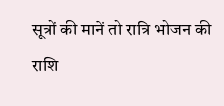सूत्रों की मानें तो रात्रि भोजन की राशि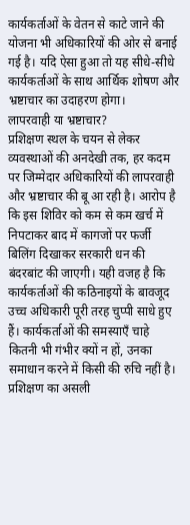कार्यकर्ताओं के वेतन से काटे जाने की योजना भी अधिकारियों की ओर से बनाई गई है। यदि ऐसा हुआ तो यह सीधे-सीधे कार्यकर्ताओं के साथ आर्थिक शोषण और भ्रष्टाचार का उदाहरण होगा।
लापरवाही या भ्रष्टाचार?
प्रशिक्षण स्थल के चयन से लेकर व्यवस्थाओं की अनदेखी तक, हर कदम पर जिम्मेदार अधिकारियों की लापरवाही और भ्रष्टाचार की बू आ रही है। आरोप है कि इस शिविर को कम से कम खर्च में निपटाकर बाद में कागजों पर फर्जी बिलिंग दिखाकर सरकारी धन की बंदरबांट की जाएगी। यही वजह है कि कार्यकर्ताओं की कठिनाइयों के बावजूद उच्च अधिकारी पूरी तरह चुप्पी साधे हुए हैं। कार्यकर्ताओं की समस्याएँ चाहे कितनी भी गंभीर क्यों न हों, उनका समाधान करने में किसी की रुचि नहीं है।
प्रशिक्षण का असली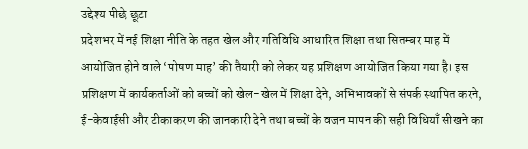उद्देश्य पीछे छूटा
प्रदेशभर में नई शिक्षा नीति के तहत खेल और गतिविधि आधारित शिक्षा तथा सितम्बर माह में आयोजित होने वाले ‘पोषण माह’ की तैयारी को लेकर यह प्रशिक्षण आयोजित किया गया है। इस प्रशिक्षण में कार्यकर्ताओं को बच्चों को खेल-खेल में शिक्षा देने, अभिभावकों से संपर्क स्थापित करने, ई-केवाईसी और टीकाकरण की जानकारी देने तथा बच्चों के वजन मापन की सही विधियाँ सीखने का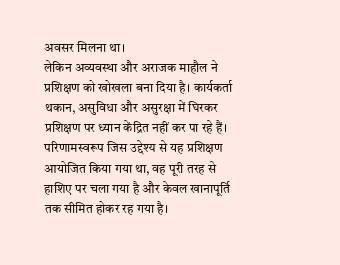अवसर मिलना था।
लेकिन अव्यवस्था और अराजक माहौल ने प्रशिक्षण को खोखला बना दिया है। कार्यकर्ता थकान, असुविधा और असुरक्षा में घिरकर प्रशिक्षण पर ध्यान केंद्रित नहीं कर पा रहे हैं। परिणामस्वरूप जिस उद्देश्य से यह प्रशिक्षण आयोजित किया गया था, वह पूरी तरह से हाशिए पर चला गया है और केवल खानापूर्ति तक सीमित होकर रह गया है।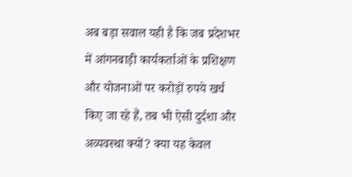अब बड़ा सवाल यही है कि जब प्रदेशभर में आंगनबाड़ी कार्यकर्ताओं के प्रशिक्षण और योजनाओं पर करोड़ों रुपये खर्च किए जा रहे हैं, तब भी ऐसी दुर्दशा और अव्यवस्था क्यों? क्या यह केवल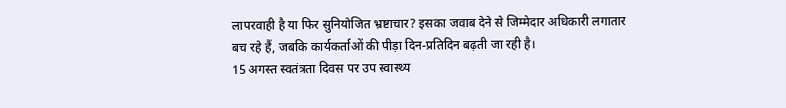लापरवाही है या फिर सुनियोजित भ्रष्टाचार? इसका जवाब देने से जिम्मेदार अधिकारी लगातार बच रहे हैं, जबकि कार्यकर्ताओं की पीड़ा दिन-प्रतिदिन बढ़ती जा रही है।
15 अगस्त स्वतंत्रता दिवस पर उप स्वास्थ्य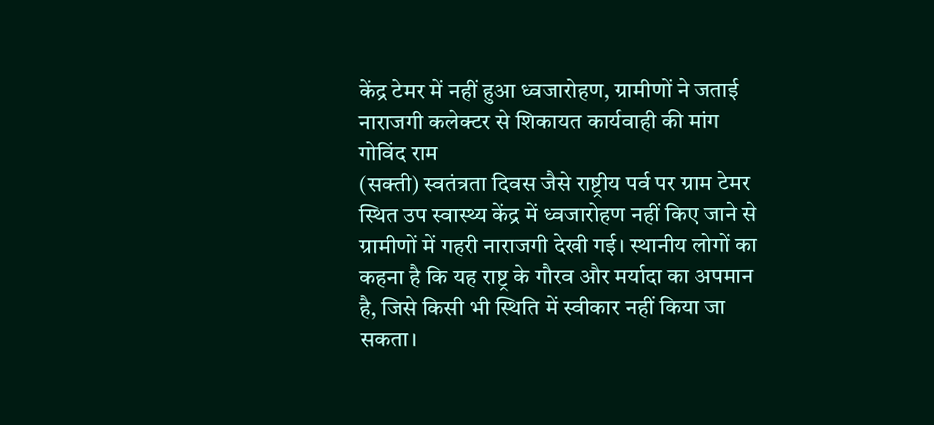केंद्र टेमर में नहीं हुआ ध्वजारोहण, ग्रामीणों ने जताई नाराजगी कलेक्टर से शिकायत कार्यवाही की मांग
गोविंद राम
(सक्ती) स्वतंत्रता दिवस जैसे राष्ट्रीय पर्व पर ग्राम टेमर स्थित उप स्वास्थ्य केंद्र में ध्वजारोहण नहीं किए जाने से ग्रामीणों में गहरी नाराजगी देखी गई। स्थानीय लोगों का कहना है कि यह राष्ट्र के गौरव और मर्यादा का अपमान है, जिसे किसी भी स्थिति में स्वीकार नहीं किया जा सकता।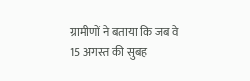ग्रामीणों ने बताया कि जब वे 15 अगस्त की सुबह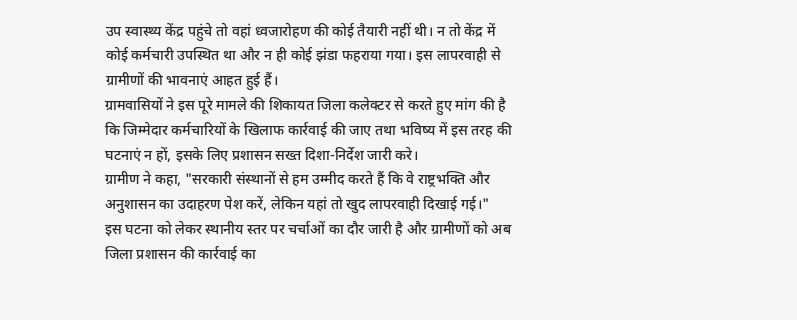उप स्वास्थ्य केंद्र पहुंचे तो वहां ध्वजारोहण की कोई तैयारी नहीं थी। न तो केंद्र में कोई कर्मचारी उपस्थित था और न ही कोई झंडा फहराया गया। इस लापरवाही से ग्रामीणों की भावनाएं आहत हुई हैं।
ग्रामवासियों ने इस पूरे मामले की शिकायत जिला कलेक्टर से करते हुए मांग की है कि जिम्मेदार कर्मचारियों के खिलाफ कार्रवाई की जाए तथा भविष्य में इस तरह की घटनाएं न हों, इसके लिए प्रशासन सख्त दिशा-निर्देश जारी करे।
ग्रामीण ने कहा, "सरकारी संस्थानों से हम उम्मीद करते हैं कि वे राष्ट्रभक्ति और अनुशासन का उदाहरण पेश करें, लेकिन यहां तो खुद लापरवाही दिखाई गई।"
इस घटना को लेकर स्थानीय स्तर पर चर्चाओं का दौर जारी है और ग्रामीणों को अब जिला प्रशासन की कार्रवाई का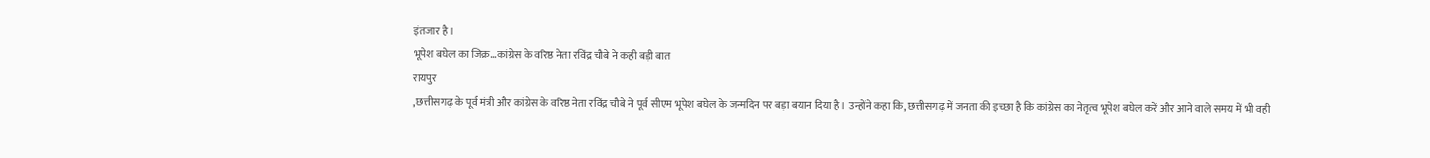इंतजार है।
भूपेश बघेल का जिक्र…कांग्रेस के वरिष्ठ नेता रविंद्र चौबे ने कही बड़ी बात
रायपुर
,छत्तीसगढ़ के पूर्व मंत्री और कांग्रेस के वरिष्ठ नेता रविंद्र चौबे ने पूर्व सीएम भूपेश बघेल के जन्मदिन पर बड़ा बयान दिया है। उन्होंने कहा कि, छत्तीसगढ़ में जनता की इच्छा है कि कांग्रेस का नेतृत्व भूपेश बघेल करें और आने वाले समय में भी वही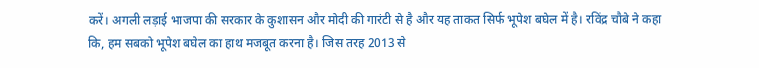करें। अगली लड़ाई भाजपा की सरकार के कुशासन और मोदी की गारंटी से है और यह ताकत सिर्फ भूपेश बघेल में है। रविंद्र चौबे ने कहा कि, हम सबको भूपेश बघेल का हाथ मजबूत करना है। जिस तरह 2013 से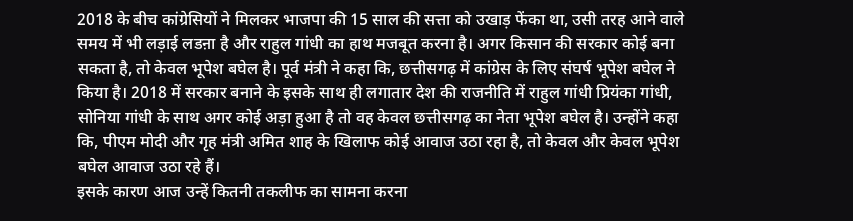2018 के बीच कांग्रेसियों ने मिलकर भाजपा की 15 साल की सत्ता को उखाड़ फेंका था, उसी तरह आने वाले समय में भी लड़ाई लडऩा है और राहुल गांधी का हाथ मजबूत करना है। अगर किसान की सरकार कोई बना सकता है, तो केवल भूपेश बघेल है। पूर्व मंत्री ने कहा कि, छत्तीसगढ़ में कांग्रेस के लिए संघर्ष भूपेश बघेल ने किया है। 2018 में सरकार बनाने के इसके साथ ही लगातार देश की राजनीति में राहुल गांधी प्रियंका गांधी, सोनिया गांधी के साथ अगर कोई अड़ा हुआ है तो वह केवल छत्तीसगढ़ का नेता भूपेश बघेल है। उन्होंने कहा कि, पीएम मोदी और गृह मंत्री अमित शाह के खिलाफ कोई आवाज उठा रहा है, तो केवल और केवल भूपेश बघेल आवाज उठा रहे हैं।
इसके कारण आज उन्हें कितनी तकलीफ का सामना करना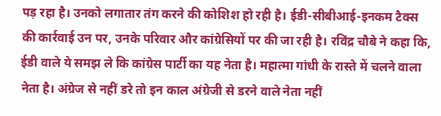पड़ रहा है। उनको लगातार तंग करने की कोशिश हो रही है। ईडी-सीबीआई-इनकम टैक्स की कार्रवाई उन पर, उनके परिवार और कांग्रेसियों पर की जा रही है। रविंद्र चौबे ने कहा कि, ईडी वाले ये समझ ले कि कांग्रेस पार्टी का यह नेता है। महात्मा गांधी के रास्ते में चलने वाला नेता है। अंग्रेज से नहीं डरे तो इन काल अंग्रेजी से डरने वाले नेता नहीं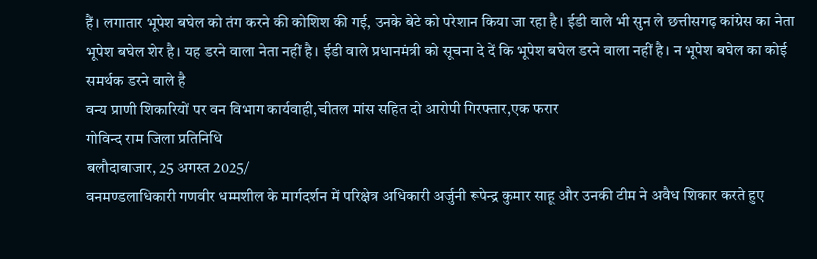हैं। लगातार भूपेश बघेल को तंग करने की कोशिश की गई, उनके बेटे को परेशान किया जा रहा है। ईडी वाले भी सुन ले छत्तीसगढ़ कांग्रेस का नेता भूपेश बघेल शेर है। यह डरने वाला नेता नहीं है। ईडी वाले प्रधानमंत्री को सूचना दे दें कि भूपेश बघेल डरने वाला नहीं है। न भूपेश बघेल का कोई समर्थक डरने वाले है
वन्य प्राणी शिकारियों पर वन विभाग कार्यवाही,चीतल मांस सहित दो आरोपी गिरफ्तार,एक फरार
गोविन्द राम जिला प्रतिनिधि
बलौदाबाजार, 25 अगस्त 2025/
वनमण्डलाधिकारी गणवीर धम्मशील के मार्गदर्शन में परिक्षेत्र अधिकारी अर्जुनी रूपेन्द्र कुमार साहू और उनकी टीम ने अवैध शिकार करते हुए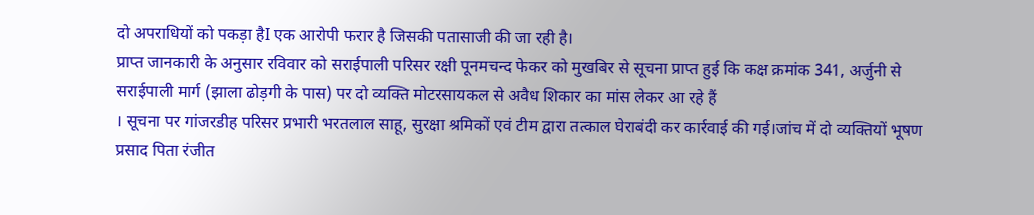दो अपराधियों को पकड़ा हैI एक आरोपी फरार है जिसकी पतासाजी की जा रही है।
प्राप्त जानकारी के अनुसार रविवार को सराईपाली परिसर रक्षी पूनमचन्द फेकर को मुखबिर से सूचना प्राप्त हुई कि कक्ष क्रमांक 341, अर्जुनी से सराईपाली मार्ग (झाला ढोड़गी के पास) पर दो व्यक्ति मोटरसायकल से अवैध शिकार का मांस लेकर आ रहे हैं
। सूचना पर गांजरडीह परिसर प्रभारी भरतलाल साहू, सुरक्षा श्रमिकों एवं टीम द्वारा तत्काल घेराबंदी कर कार्रवाई की गई।जांच में दो व्यक्तियों भूषण प्रसाद पिता रंजीत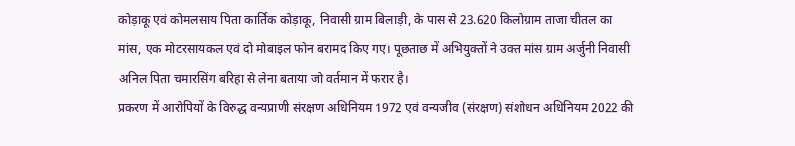कोड़ाकू एवं कोमलसाय पिता कार्तिक कोड़ाकू, निवासी ग्राम बिलाड़ी, के पास से 23.620 किलोग्राम ताजा चीतल का मांस, एक मोटरसायकल एवं दो मोबाइल फोन बरामद किए गए। पूछताछ में अभियुक्तों ने उक्त मांस ग्राम अर्जुनी निवासी अनिल पिता चमारसिंग बरिहा से लेना बताया जो वर्तमान में फरार है।
प्रकरण में आरोपियों के विरुद्ध वन्यप्राणी संरक्षण अधिनियम 1972 एवं वन्यजीव (संरक्षण) संशोधन अधिनियम 2022 की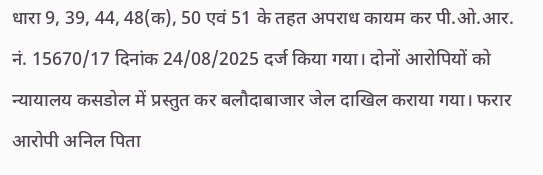धारा 9, 39, 44, 48(क), 50 एवं 51 के तहत अपराध कायम कर पी.ओ.आर. नं. 15670/17 दिनांक 24/08/2025 दर्ज किया गया। दोनों आरोपियों को न्यायालय कसडोल में प्रस्तुत कर बलौदाबाजार जेल दाखिल कराया गया। फरार आरोपी अनिल पिता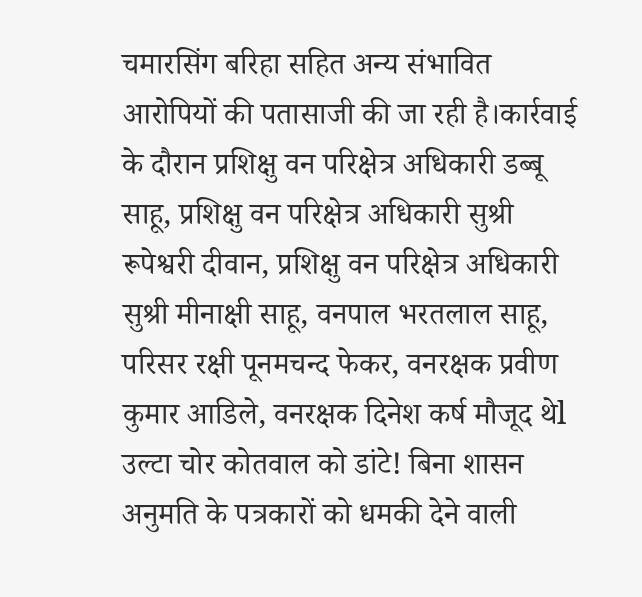चमारसिंग बरिहा सहित अन्य संभावित आरोपियों की पतासाजी की जा रही है।कार्रवाई के दौरान प्रशिक्षु वन परिक्षेत्र अधिकारी डब्बू साहू, प्रशिक्षु वन परिक्षेत्र अधिकारी सुश्री रूपेश्वरी दीवान, प्रशिक्षु वन परिक्षेत्र अधिकारी सुश्री मीनाक्षी साहू, वनपाल भरतलाल साहू, परिसर रक्षी पूनमचन्द फेकर, वनरक्षक प्रवीण कुमार आडिले, वनरक्षक दिनेश कर्ष मौजूद थेl
उल्टा चोर कोतवाल को डांटे! बिना शासन अनुमति के पत्रकारों को धमकी देने वाली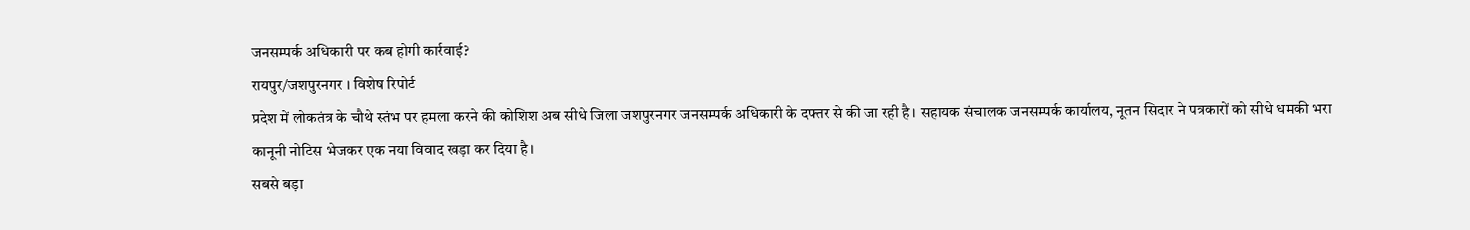जनसम्पर्क अधिकारी पर कब होगी कार्रवाई?
रायपुर/जशपुरनगर । विशेष रिपोर्ट
प्रदेश में लोकतंत्र के चौथे स्तंभ पर हमला करने की कोशिश अब सीधे जिला जशपुरनगर जनसम्पर्क अधिकारी के दफ्तर से की जा रही है। सहायक संचालक जनसम्पर्क कार्यालय, नूतन सिदार ने पत्रकारों को सीधे धमकी भरा कानूनी नोटिस भेजकर एक नया विवाद खड़ा कर दिया है।
सबसे बड़ा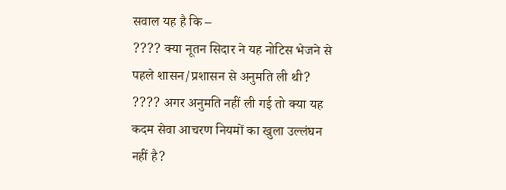सवाल यह है कि –
???? क्या नूतन सिदार ने यह नोटिस भेजने से पहले शासन/प्रशासन से अनुमति ली थी?
???? अगर अनुमति नहीं ली गई तो क्या यह कदम सेवा आचरण नियमों का खुला उल्लंघन नहीं है?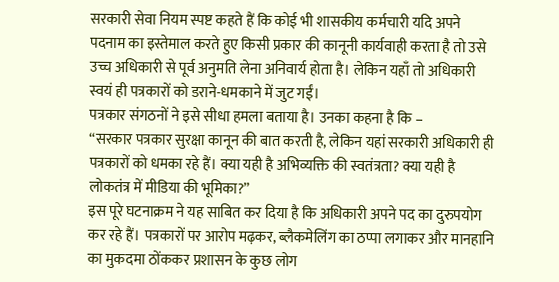सरकारी सेवा नियम स्पष्ट कहते हैं कि कोई भी शासकीय कर्मचारी यदि अपने पदनाम का इस्तेमाल करते हुए किसी प्रकार की कानूनी कार्यवाही करता है तो उसे उच्च अधिकारी से पूर्व अनुमति लेना अनिवार्य होता है। लेकिन यहाँ तो अधिकारी स्वयं ही पत्रकारों को डराने-धमकाने में जुट गईं।
पत्रकार संगठनों ने इसे सीधा हमला बताया है। उनका कहना है कि –
“सरकार पत्रकार सुरक्षा कानून की बात करती है, लेकिन यहां सरकारी अधिकारी ही पत्रकारों को धमका रहे हैं। क्या यही है अभिव्यक्ति की स्वतंत्रता? क्या यही है लोकतंत्र में मीडिया की भूमिका?”
इस पूरे घटनाक्रम ने यह साबित कर दिया है कि अधिकारी अपने पद का दुरुपयोग कर रहे हैं। पत्रकारों पर आरोप मढ़कर, ब्लैकमेलिंग का ठप्पा लगाकर और मानहानि का मुकदमा ठोंककर प्रशासन के कुछ लोग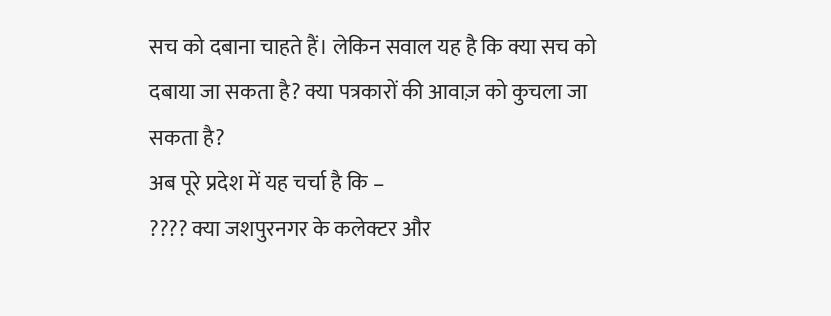सच को दबाना चाहते हैं। लेकिन सवाल यह है कि क्या सच को दबाया जा सकता है? क्या पत्रकारों की आवाज़ को कुचला जा सकता है?
अब पूरे प्रदेश में यह चर्चा है कि –
???? क्या जशपुरनगर के कलेक्टर और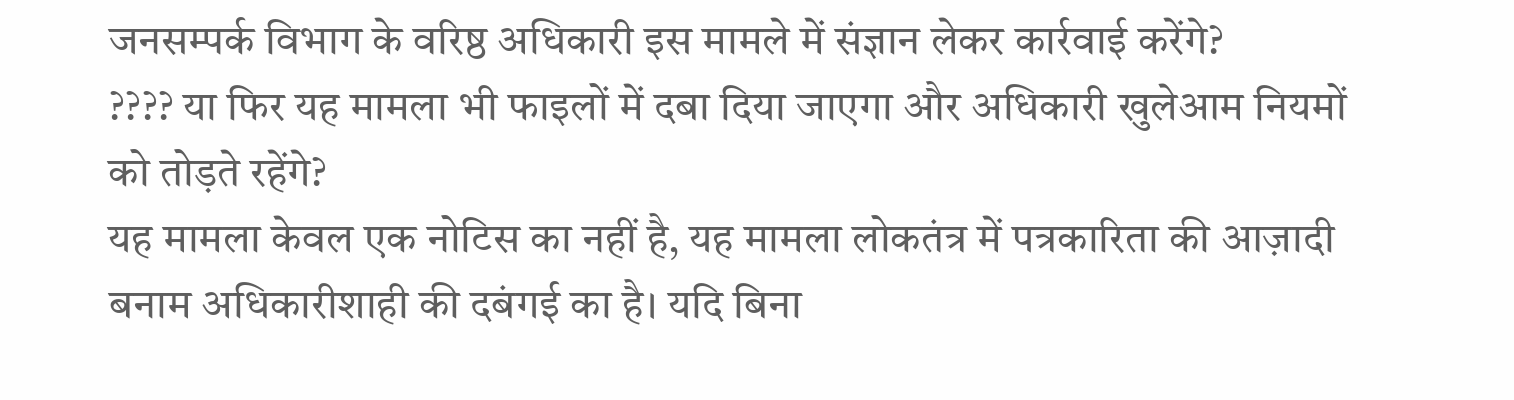जनसम्पर्क विभाग के वरिष्ठ अधिकारी इस मामले में संज्ञान लेकर कार्रवाई करेंगे?
???? या फिर यह मामला भी फाइलों में दबा दिया जाएगा और अधिकारी खुलेआम नियमों को तोड़ते रहेंगे?
यह मामला केवल एक नोटिस का नहीं है, यह मामला लोकतंत्र में पत्रकारिता की आज़ादी बनाम अधिकारीशाही की दबंगई का है। यदि बिना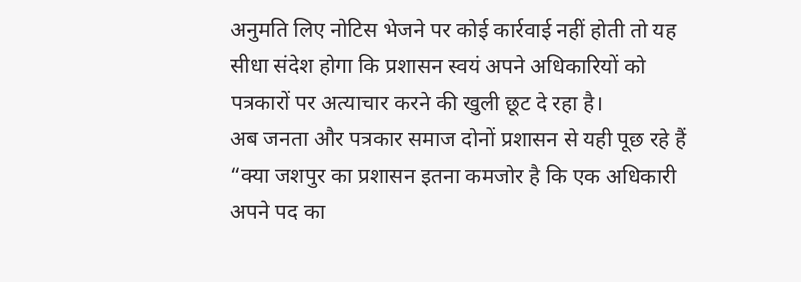अनुमति लिए नोटिस भेजने पर कोई कार्रवाई नहीं होती तो यह सीधा संदेश होगा कि प्रशासन स्वयं अपने अधिकारियों को पत्रकारों पर अत्याचार करने की खुली छूट दे रहा है।
अब जनता और पत्रकार समाज दोनों प्रशासन से यही पूछ रहे हैं “क्या जशपुर का प्रशासन इतना कमजोर है कि एक अधिकारी अपने पद का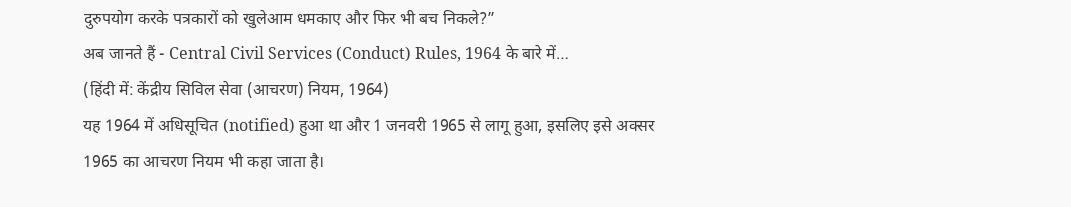दुरुपयोग करके पत्रकारों को खुलेआम धमकाए और फिर भी बच निकले?”
अब जानते हैं - Central Civil Services (Conduct) Rules, 1964 के बारे में…
(हिंदी में: केंद्रीय सिविल सेवा (आचरण) नियम, 1964)
यह 1964 में अधिसूचित (notified) हुआ था और 1 जनवरी 1965 से लागू हुआ, इसलिए इसे अक्सर 1965 का आचरण नियम भी कहा जाता है।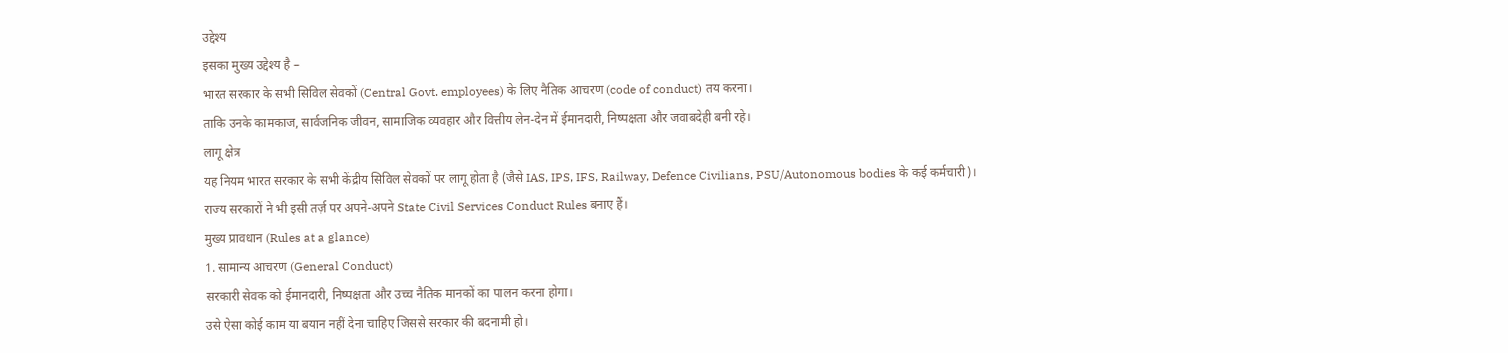उद्देश्य
इसका मुख्य उद्देश्य है –
भारत सरकार के सभी सिविल सेवकों (Central Govt. employees) के लिए नैतिक आचरण (code of conduct) तय करना।
ताकि उनके कामकाज, सार्वजनिक जीवन, सामाजिक व्यवहार और वित्तीय लेन-देन में ईमानदारी, निष्पक्षता और जवाबदेही बनी रहे।
लागू क्षेत्र
यह नियम भारत सरकार के सभी केंद्रीय सिविल सेवकों पर लागू होता है (जैसे IAS, IPS, IFS, Railway, Defence Civilians, PSU/Autonomous bodies के कई कर्मचारी)।
राज्य सरकारों ने भी इसी तर्ज़ पर अपने-अपने State Civil Services Conduct Rules बनाए हैं।
मुख्य प्रावधान (Rules at a glance)
1. सामान्य आचरण (General Conduct)
सरकारी सेवक को ईमानदारी, निष्पक्षता और उच्च नैतिक मानकों का पालन करना होगा।
उसे ऐसा कोई काम या बयान नहीं देना चाहिए जिससे सरकार की बदनामी हो।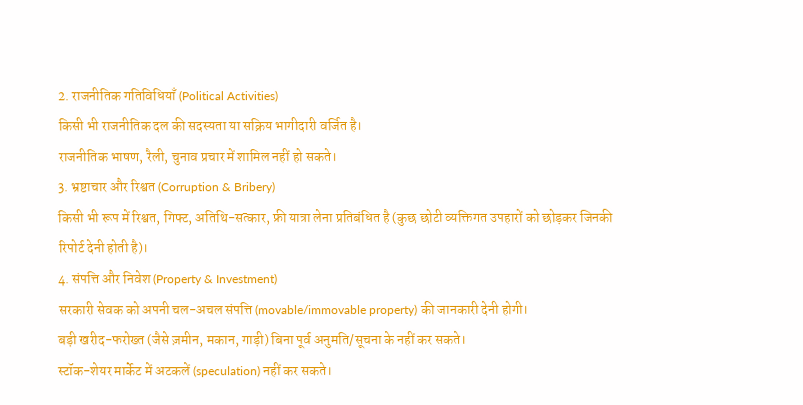2. राजनीतिक गतिविधियाँ (Political Activities)
किसी भी राजनीतिक दल की सदस्यता या सक्रिय भागीदारी वर्जित है।
राजनीतिक भाषण, रैली, चुनाव प्रचार में शामिल नहीं हो सकते।
3. भ्रष्टाचार और रिश्वत (Corruption & Bribery)
किसी भी रूप में रिश्वत, गिफ्ट, अतिथि-सत्कार, फ्री यात्रा लेना प्रतिबंधित है (कुछ छोटी व्यक्तिगत उपहारों को छोड़कर जिनकी रिपोर्ट देनी होती है)।
4. संपत्ति और निवेश (Property & Investment)
सरकारी सेवक को अपनी चल-अचल संपत्ति (movable/immovable property) की जानकारी देनी होगी।
बड़ी खरीद-फरोख्त (जैसे ज़मीन, मकान, गाड़ी) बिना पूर्व अनुमति/सूचना के नहीं कर सकते।
स्टॉक-शेयर मार्केट में अटकलें (speculation) नहीं कर सकते।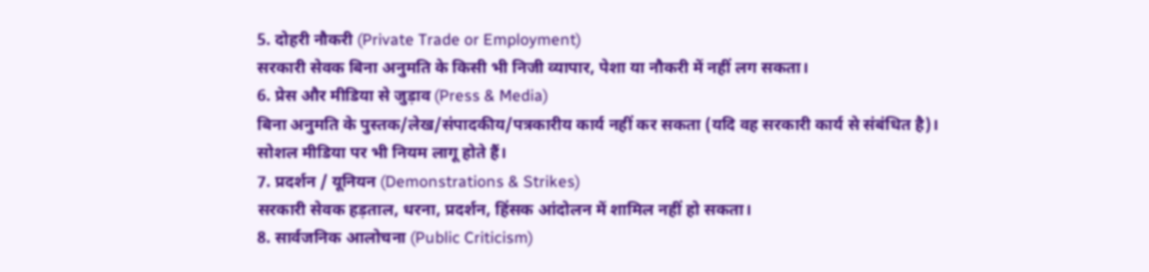5. दोहरी नौकरी (Private Trade or Employment)
सरकारी सेवक बिना अनुमति के किसी भी निजी व्यापार, पेशा या नौकरी में नहीं लग सकता।
6. प्रेस और मीडिया से जुड़ाव (Press & Media)
बिना अनुमति के पुस्तक/लेख/संपादकीय/पत्रकारीय कार्य नहीं कर सकता (यदि वह सरकारी कार्य से संबंधित है)।
सोशल मीडिया पर भी नियम लागू होते हैं।
7. प्रदर्शन / यूनियन (Demonstrations & Strikes)
सरकारी सेवक हड़ताल, धरना, प्रदर्शन, हिंसक आंदोलन में शामिल नहीं हो सकता।
8. सार्वजनिक आलोचना (Public Criticism)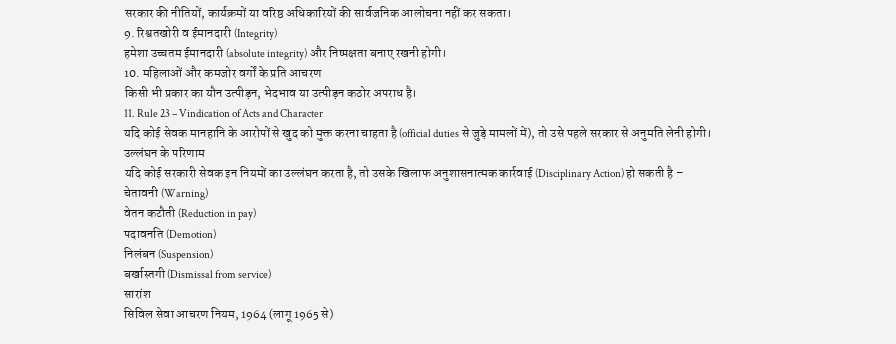सरकार की नीतियों, कार्यक्रमों या वरिष्ठ अधिकारियों की सार्वजनिक आलोचना नहीं कर सकता।
9. रिश्वतखोरी व ईमानदारी (Integrity)
हमेशा उच्चतम ईमानदारी (absolute integrity) और निष्पक्षता बनाए रखनी होगी।
10. महिलाओं और कमजोर वर्गों के प्रति आचरण
किसी भी प्रकार का यौन उत्पीड़न, भेदभाव या उत्पीड़न कठोर अपराध है।
11. Rule 23 – Vindication of Acts and Character
यदि कोई सेवक मानहानि के आरोपों से खुद को मुक्त करना चाहता है (official duties से जुड़े मामलों में), तो उसे पहले सरकार से अनुमति लेनी होगी।
उल्लंघन के परिणाम
यदि कोई सरकारी सेवक इन नियमों का उल्लंघन करता है, तो उसके खिलाफ अनुशासनात्मक कार्रवाई (Disciplinary Action) हो सकती है –
चेतावनी (Warning)
वेतन कटौती (Reduction in pay)
पदावनति (Demotion)
निलंबन (Suspension)
बर्खास्तगी (Dismissal from service)
सारांश
सिविल सेवा आचरण नियम, 1964 (लागू 1965 से)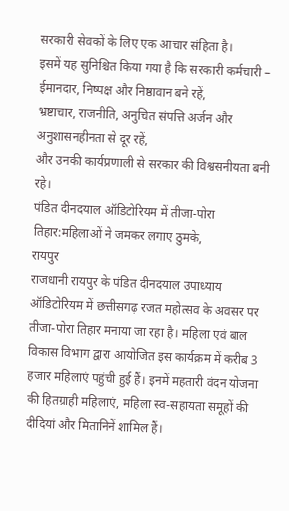सरकारी सेवकों के लिए एक आचार संहिता है।
इसमें यह सुनिश्चित किया गया है कि सरकारी कर्मचारी –
ईमानदार, निष्पक्ष और निष्ठावान बने रहें,
भ्रष्टाचार, राजनीति, अनुचित संपत्ति अर्जन और अनुशासनहीनता से दूर रहें,
और उनकी कार्यप्रणाली से सरकार की विश्वसनीयता बनी रहे।
पंडित दीनदयाल ऑडिटोरियम में तीजा-पोरा तिहार:महिलाओं ने जमकर लगाए ठुमके,
रायपुर
राजधानी रायपुर के पंडित दीनदयाल उपाध्याय ऑडिटोरियम में छत्तीसगढ़ रजत महोत्सव के अवसर पर तीजा-पोरा तिहार मनाया जा रहा है। महिला एवं बाल विकास विभाग द्वारा आयोजित इस कार्यक्रम में करीब 3 हजार महिलाएं पहुंची हुई हैं। इनमें महतारी वंदन योजना की हितग्राही महिलाएं, महिला स्व-सहायता समूहों की दीदियां और मितानिनें शामिल हैं।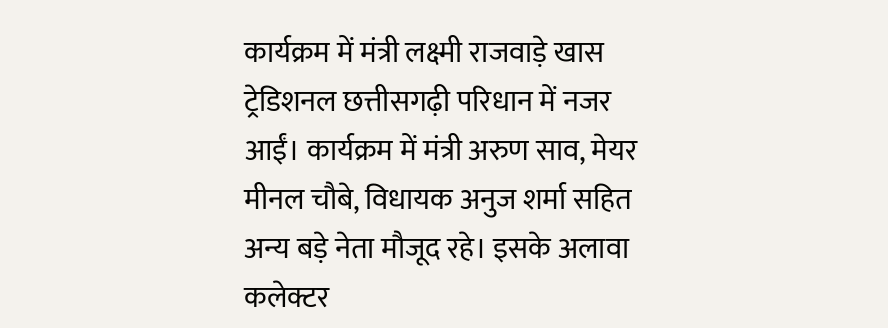कार्यक्रम में मंत्री लक्ष्मी राजवाड़े खास ट्रेडिशनल छत्तीसगढ़ी परिधान में नजर आईं। कार्यक्रम में मंत्री अरुण साव, मेयर मीनल चौबे, विधायक अनुज शर्मा सहित अन्य बड़े नेता मौजूद रहे। इसके अलावा कलेक्टर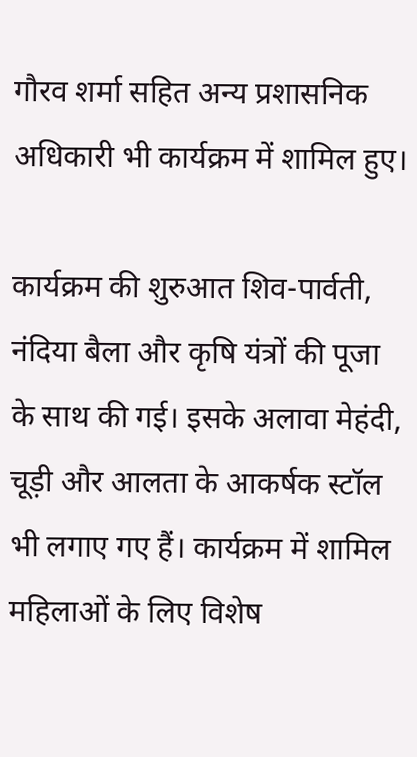गौरव शर्मा सहित अन्य प्रशासनिक अधिकारी भी कार्यक्रम में शामिल हुए।

कार्यक्रम की शुरुआत शिव-पार्वती, नंदिया बैला और कृषि यंत्रों की पूजा के साथ की गई। इसके अलावा मेहंदी, चूड़ी और आलता के आकर्षक स्टॉल भी लगाए गए हैं। कार्यक्रम में शामिल महिलाओं के लिए विशेष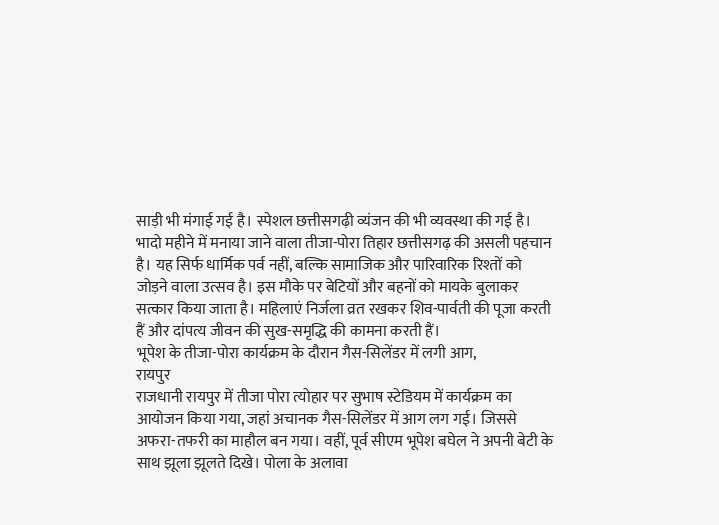साड़ी भी मंगाई गई है। स्पेशल छत्तीसगढ़ी व्यंजन की भी व्यवस्था की गई है।
भादो महीने में मनाया जाने वाला तीजा-पोरा तिहार छत्तीसगढ़ की असली पहचान है। यह सिर्फ धार्मिक पर्व नहीं, बल्कि सामाजिक और पारिवारिक रिश्तों को जोड़ने वाला उत्सव है। इस मौके पर बेटियों और बहनों को मायके बुलाकर सत्कार किया जाता है। महिलाएं निर्जला व्रत रखकर शिव-पार्वती की पूजा करती हैं और दांपत्य जीवन की सुख-समृद्धि की कामना करती हैं।
भूपेश के तीजा-पोरा कार्यक्रम के दौरान गैस-सिलेंडर में लगी आग,
रायपुर
राजधानी रायपुर में तीजा पोरा त्योहार पर सुभाष स्टेडियम में कार्यक्रम का आयोजन किया गया, जहां अचानक गैस-सिलेंडर में आग लग गई। जिससे अफरा-तफरी का माहौल बन गया। वहीं, पूर्व सीएम भूपेश बघेल ने अपनी बेटी के साथ झूला झूलते दिखे। पोला के अलावा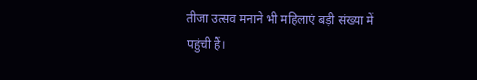तीजा उत्सव मनाने भी महिलाएं बड़ी संख्या में पहुंची हैं।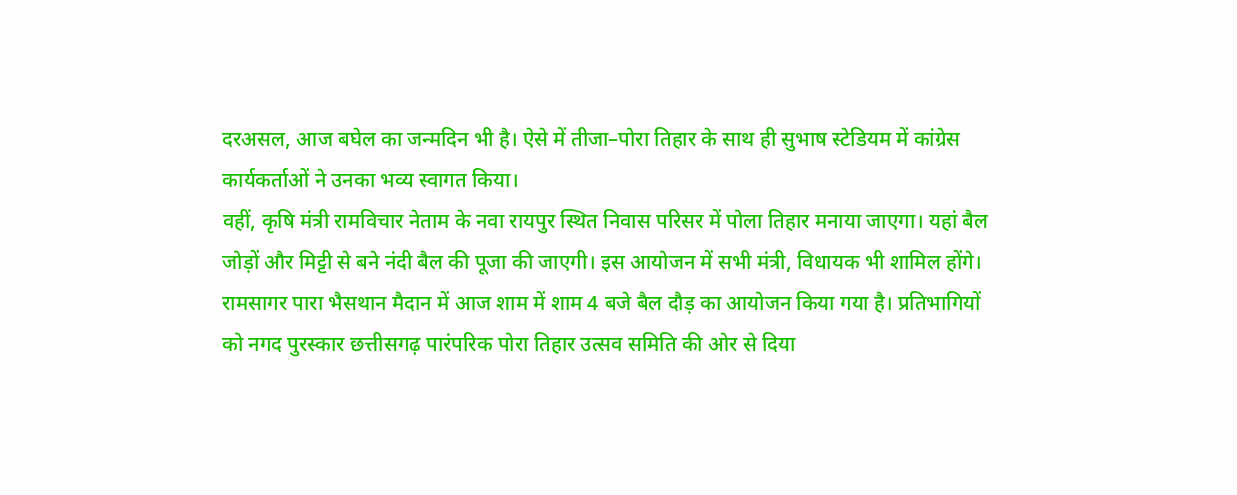दरअसल, आज बघेल का जन्मदिन भी है। ऐसे में तीजा–पोरा तिहार के साथ ही सुभाष स्टेडियम में कांग्रेस कार्यकर्ताओं ने उनका भव्य स्वागत किया।
वहीं, कृषि मंत्री रामविचार नेताम के नवा रायपुर स्थित निवास परिसर में पोला तिहार मनाया जाएगा। यहां बैल जोड़ों और मिट्टी से बने नंदी बैल की पूजा की जाएगी। इस आयोजन में सभी मंत्री, विधायक भी शामिल होंगे।
रामसागर पारा भैसथान मैदान में आज शाम में शाम 4 बजे बैल दौड़ का आयोजन किया गया है। प्रतिभागियों को नगद पुरस्कार छत्तीसगढ़ पारंपरिक पोरा तिहार उत्सव समिति की ओर से दिया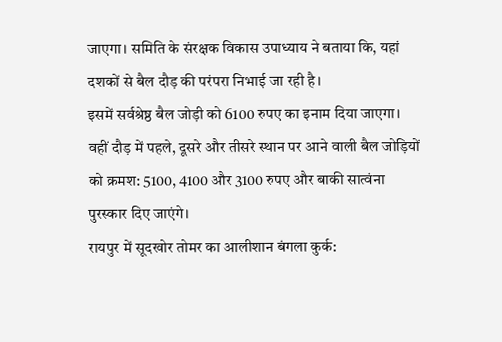जाएगा। समिति के संरक्षक विकास उपाध्याय ने बताया कि, यहां दशकों से बैल दौड़ की परंपरा निभाई जा रही है।
इसमें सर्वश्रेष्ठ बैल जोड़ी को 6100 रुपए का इनाम दिया जाएगा। वहीं दौड़ में पहले, दूसरे और तीसरे स्थान पर आने वाली बैल जोड़ियों को क्रमश: 5100, 4100 और 3100 रुपए और बाकी सात्वंना पुरस्कार दिए जाएंगे।
रायपुर में सूदखोर तोमर का आलीशान बंगला कुर्क: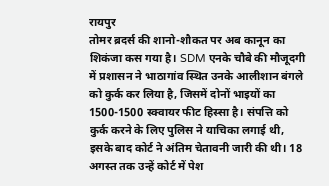रायपुर
तोमर ब्रदर्स की शानो-शौकत पर अब कानून का शिकंजा कस गया है। SDM एनके चौबे की मौजूदगी में प्रशासन ने भाठागांव स्थित उनके आलीशान बंगले को कुर्क कर लिया है, जिसमें दोनों भाइयों का 1500-1500 स्क्वायर फीट हिस्सा है। संपत्ति को कुर्क करने के लिए पुलिस ने याचिका लगाई थी, इसके बाद कोर्ट ने अंतिम चेतावनी जारी की थी। 18 अगस्त तक उन्हें कोर्ट में पेश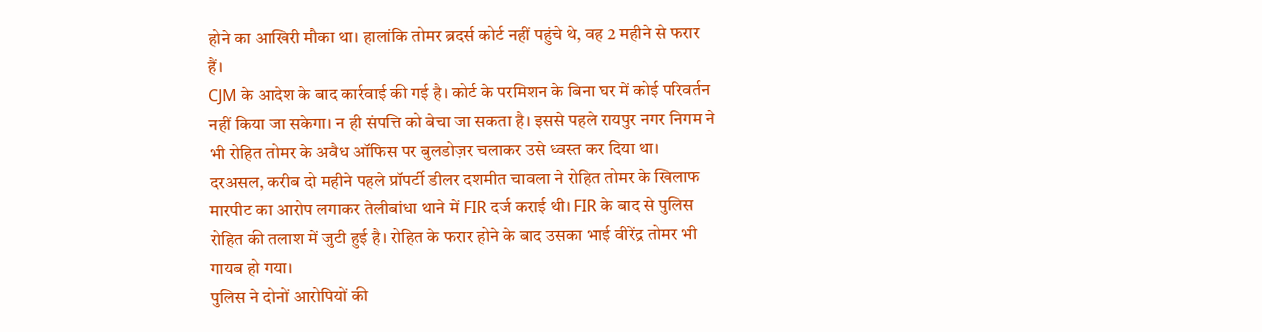होने का आखिरी मौका था। हालांकि तोमर ब्रदर्स कोर्ट नहीं पहुंचे थे, वह 2 महीने से फरार हैं।
CJM के आदेश के बाद कार्रवाई की गई है। कोर्ट के परमिशन के बिना घर में कोई परिवर्तन नहीं किया जा सकेगा। न ही संपत्ति को बेचा जा सकता है। इससे पहले रायपुर नगर निगम ने भी रोहित तोमर के अवैध ऑफिस पर बुलडोज़र चलाकर उसे ध्वस्त कर दिया था।
दरअसल, करीब दो महीने पहले प्रॉपर्टी डीलर दशमीत चावला ने रोहित तोमर के खिलाफ मारपीट का आरोप लगाकर तेलीबांधा थाने में FIR दर्ज कराई थी। FIR के बाद से पुलिस रोहित की तलाश में जुटी हुई है। रोहित के फरार होने के बाद उसका भाई वीरेंद्र तोमर भी गायब हो गया।
पुलिस ने दोनों आरोपियों की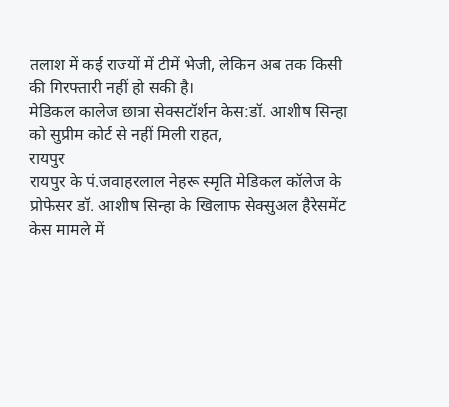तलाश में कई राज्यों में टीमें भेजी, लेकिन अब तक किसी की गिरफ्तारी नहीं हो सकी है।
मेडिकल कालेज छात्रा सेक्सटॉर्शन केस:डॉ. आशीष सिन्हा को सुप्रीम कोर्ट से नहीं मिली राहत,
रायपुर
रायपुर के पं.जवाहरलाल नेहरू स्मृति मेडिकल कॉलेज के प्रोफेसर डॉ. आशीष सिन्हा के खिलाफ सेक्सुअल हैरेसमेंट केस मामले में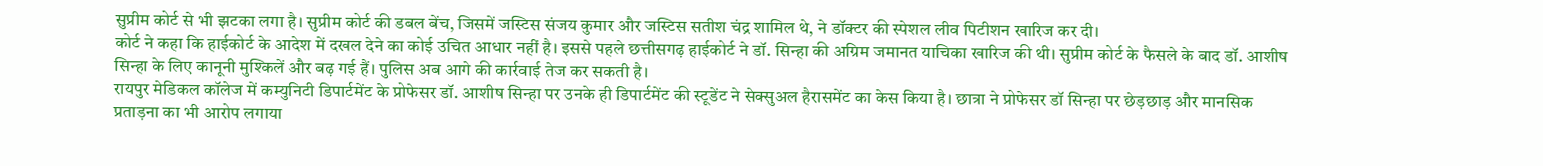सुप्रीम कोर्ट से भी झटका लगा है। सुप्रीम कोर्ट की डबल बेंच, जिसमें जस्टिस संजय कुमार और जस्टिस सतीश चंद्र शामिल थे, ने डॉक्टर की स्पेशल लीव पिटीशन खारिज कर दी।
कोर्ट ने कहा कि हाईकोर्ट के आदेश में दखल देने का कोई उचित आधार नहीं है। इससे पहले छत्तीसगढ़ हाईकोर्ट ने डॉ. सिन्हा की अग्रिम जमानत याचिका खारिज की थी। सुप्रीम कोर्ट के फैसले के बाद डॉ. आशीष सिन्हा के लिए कानूनी मुश्किलें और बढ़ गई हैं। पुलिस अब आगे की कार्रवाई तेज कर सकती है।
रायपुर मेडिकल कॉलेज में कम्युनिटी डिपार्टमेंट के प्रोफेसर डॉ. आशीष सिन्हा पर उनके ही डिपार्टमेंट की स्टूडेंट ने सेक्सुअल हैरासमेंट का केस किया है। छात्रा ने प्रोफेसर डॉ सिन्हा पर छेड़छाड़ और मानसिक प्रताड़ना का भी आरोप लगाया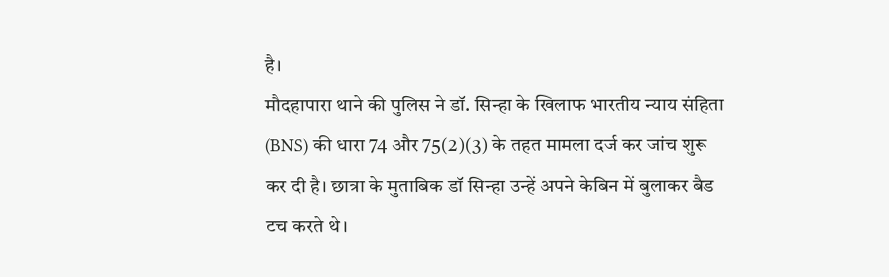है।
मौदहापारा थाने की पुलिस ने डॉ. सिन्हा के खिलाफ भारतीय न्याय संहिता (BNS) की धारा 74 और 75(2)(3) के तहत मामला दर्ज कर जांच शुरू कर दी है। छात्रा के मुताबिक डॉ सिन्हा उन्हें अपने केबिन में बुलाकर बैड टच करते थे।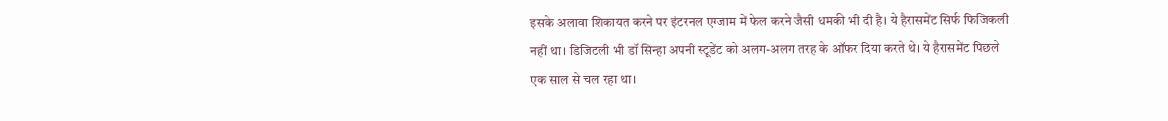इसके अलावा शिकायत करने पर इंटरनल एग्जाम में फेल करने जैसी धमकी भी दी है। ये हैरासमेंट सिर्फ फिजिकली नहीं था। डिजिटली भी डॉ सिन्हा अपनी स्टूडेंट को अलग-अलग तरह के ऑफर दिया करते थे। ये हैरासमेंट पिछले एक साल से चल रहा था।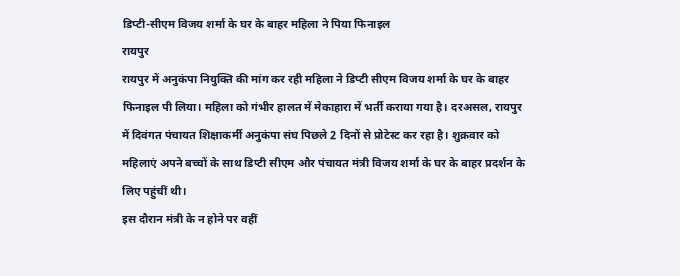डिप्टी-सीएम विजय शर्मा के घर के बाहर महिला ने पिया फिनाइल
रायपुर
रायपुर में अनुकंपा नियुक्ति की मांग कर रही महिला ने डिप्टी सीएम विजय शर्मा के घर के बाहर फिनाइल पी लिया। महिला को गंभीर हालत में मेकाहारा में भर्ती कराया गया है। दरअसल, रायपुर में दिवंगत पंचायत शिक्षाकर्मी अनुकंपा संघ पिछले 2 दिनों से प्रोटेस्ट कर रहा है। शुक्रवार को महिलाएं अपने बच्चों के साथ डिप्टी सीएम और पंचायत मंत्री विजय शर्मा के घर के बाहर प्रदर्शन के लिए पहुंचीं थी।
इस दौरान मंत्री के न होने पर वहीं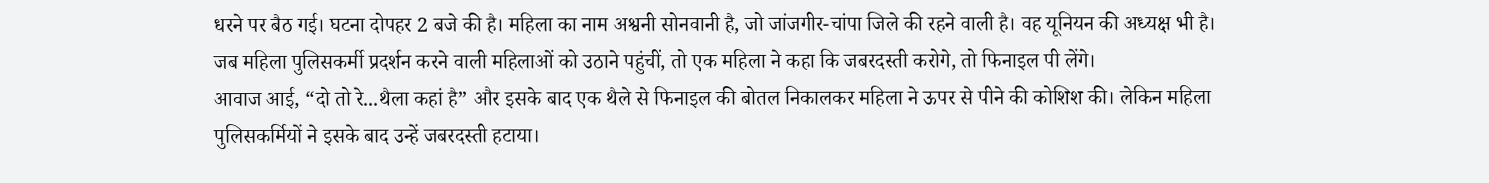धरने पर बैठ गई। घटना दोपहर 2 बजे की है। महिला का नाम अश्वनी सोनवानी है, जो जांजगीर-चांपा जिले की रहने वाली है। वह यूनियन की अध्यक्ष भी है।
जब महिला पुलिसकर्मी प्रदर्शन करने वाली महिलाओं को उठाने पहुंचीं, तो एक महिला ने कहा कि जबरदस्ती करोगे, तो फिनाइल पी लेंगे।
आवाज आई, “दो तो रे...थैला कहां है” और इसके बाद एक थैले से फिनाइल की बोतल निकालकर महिला ने ऊपर से पीने की कोशिश की। लेकिन महिला पुलिसकर्मियों ने इसके बाद उन्हें जबरदस्ती हटाया।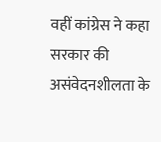वहीं कांग्रेस ने कहा सरकार की असंवेदनशीलता के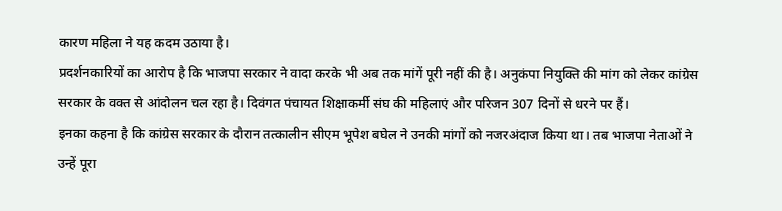कारण महिला ने यह कदम उठाया है।
प्रदर्शनकारियों का आरोप है कि भाजपा सरकार ने वादा करके भी अब तक मांगें पूरी नहीं की है। अनुकंपा नियुक्ति की मांग को लेकर कांग्रेस सरकार के वक्त से आंदोलन चल रहा है। दिवंगत पंचायत शिक्षाकर्मी संघ की महिलाएं और परिजन 307 दिनों से धरने पर हैं।
इनका कहना है कि कांग्रेस सरकार के दौरान तत्कालीन सीएम भूपेश बघेल ने उनकी मांगों को नजरअंदाज किया था। तब भाजपा नेताओं ने उन्हें पूरा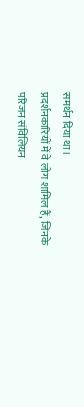समर्थन दिया था।
प्रदर्शनकारियों में वे लोग शामिल हैं, जिनके परिजन संविलियन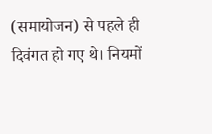(समायोजन) से पहले ही दिवंगत हो गए थे। नियमों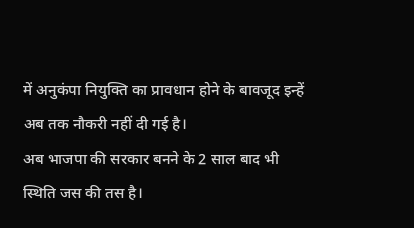में अनुकंपा नियुक्ति का प्रावधान होने के बावजूद इन्हें अब तक नौकरी नहीं दी गई है।
अब भाजपा की सरकार बनने के 2 साल बाद भी स्थिति जस की तस है।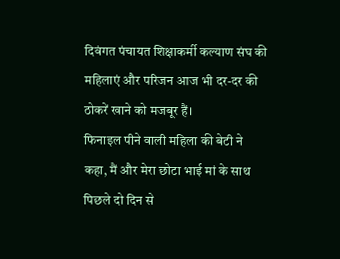दिवंगत पंचायत शिक्षाकर्मी कल्याण संघ की महिलाएं और परिजन आज भी दर-दर की ठोकरें खाने को मजबूर हैं।
फिनाइल पीने वाली महिला की बेटी ने कहा, मैं और मेरा छोटा भाई मां के साथ पिछले दो दिन से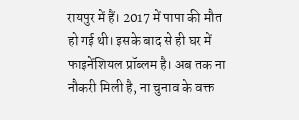रायपुर में हैं। 2017 में पापा की मौत हो गई थी। इसके बाद से ही घर में फाइनेंशियल प्रॉब्लम है। अब तक ना नौकरी मिली है, ना चुनाव के वक्त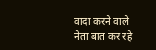वादा करने वाले नेता बात कर रहे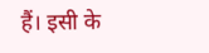हैं। इसी के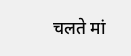चलते मां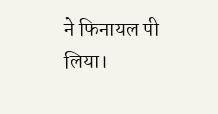ने फिनायल पी लिया।